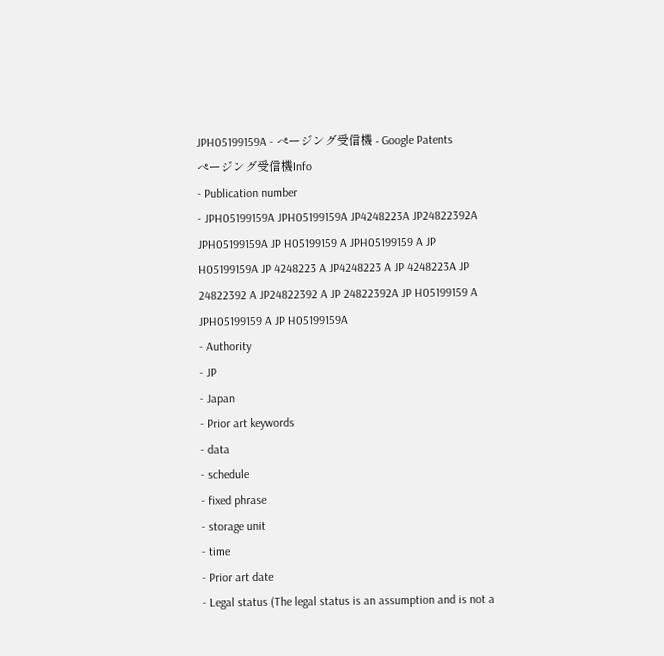JPH05199159A - ぺージング受信機 - Google Patents
ぺージング受信機Info
- Publication number
- JPH05199159A JPH05199159A JP4248223A JP24822392A JPH05199159A JP H05199159 A JPH05199159 A JP H05199159A JP 4248223 A JP4248223 A JP 4248223A JP 24822392 A JP24822392 A JP 24822392A JP H05199159 A JPH05199159 A JP H05199159A
- Authority
- JP
- Japan
- Prior art keywords
- data
- schedule
- fixed phrase
- storage unit
- time
- Prior art date
- Legal status (The legal status is an assumption and is not a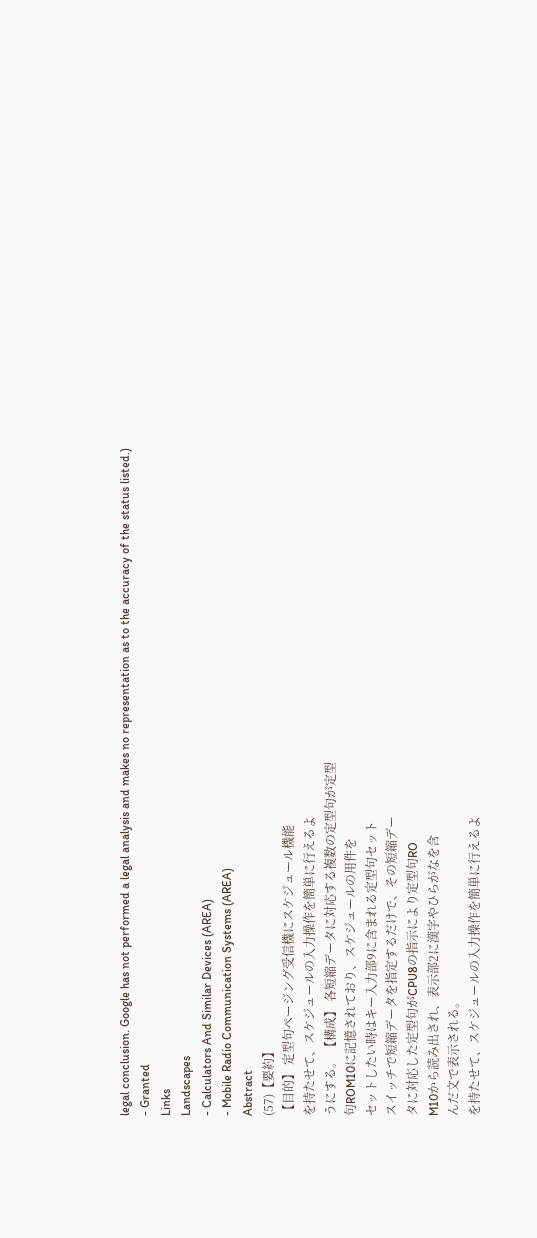legal conclusion. Google has not performed a legal analysis and makes no representation as to the accuracy of the status listed.)
- Granted
Links
Landscapes
- Calculators And Similar Devices (AREA)
- Mobile Radio Communication Systems (AREA)
Abstract
(57)【要約】
【目的】 定型句ページング受信機にスケジュール機能
を持たせて、スケジュールの入力操作を簡単に行えるよ
うにする。 【構成】 各短縮データに対応する複数の定型句が定型
句ROM10に記憶されており、スケジュールの用件を
セットしたい時はキー入力部9に含まれる定型句セット
スイッチで短縮データを指定するだけで、その短縮デー
タに対応した定型句がCPU8の指示により定型句RO
M10から読み出され、表示部2に漢字やひらがなを含
んだ文で表示される。
を持たせて、スケジュールの入力操作を簡単に行えるよ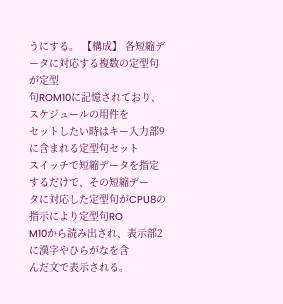うにする。 【構成】 各短縮データに対応する複数の定型句が定型
句ROM10に記憶されており、スケジュールの用件を
セットしたい時はキー入力部9に含まれる定型句セット
スイッチで短縮データを指定するだけで、その短縮デー
タに対応した定型句がCPU8の指示により定型句RO
M10から読み出され、表示部2に漢字やひらがなを含
んだ文で表示される。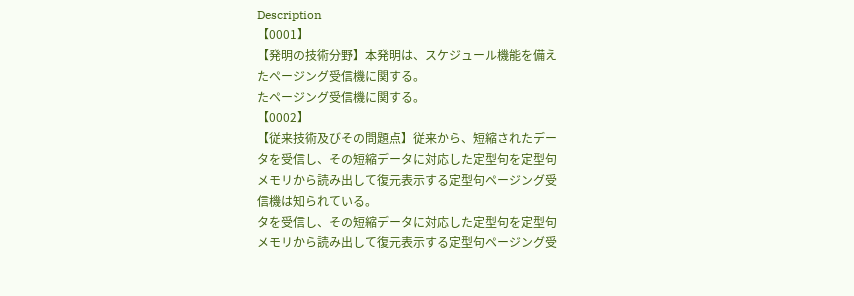Description
【0001】
【発明の技術分野】本発明は、スケジュール機能を備え
たページング受信機に関する。
たページング受信機に関する。
【0002】
【従来技術及びその問題点】従来から、短縮されたデー
タを受信し、その短縮データに対応した定型句を定型句
メモリから読み出して復元表示する定型句ページング受
信機は知られている。
タを受信し、その短縮データに対応した定型句を定型句
メモリから読み出して復元表示する定型句ページング受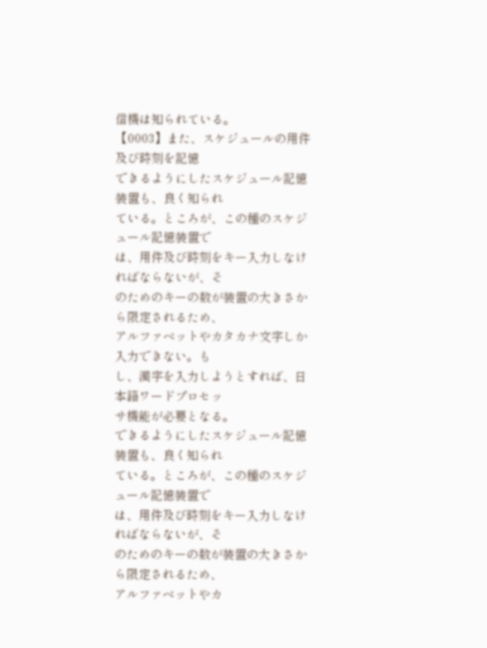信機は知られている。
【0003】また、スケジュールの用件及び時刻を記憶
できるようにしたスケジュール記憶装置も、良く知られ
ている。ところが、この種のスケジュール記憶装置で
は、用件及び時刻をキー入力しなければならないが、そ
のためのキーの数が装置の大きさから限定されるため、
アルファベットやカタカナ文字しか入力できない。も
し、漢字を入力しようとすれば、日本語ワードプロセッ
サ機能が必要となる。
できるようにしたスケジュール記憶装置も、良く知られ
ている。ところが、この種のスケジュール記憶装置で
は、用件及び時刻をキー入力しなければならないが、そ
のためのキーの数が装置の大きさから限定されるため、
アルファベットやカ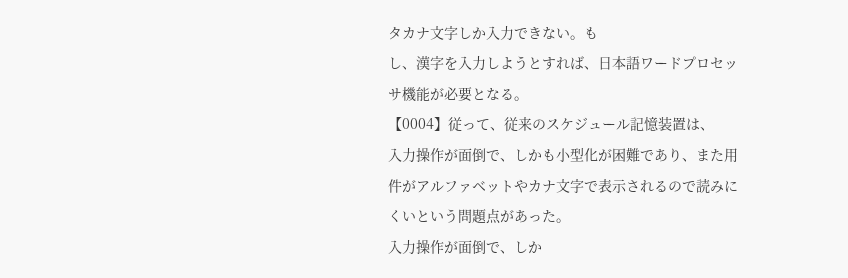タカナ文字しか入力できない。も
し、漢字を入力しようとすれば、日本語ワードプロセッ
サ機能が必要となる。
【0004】従って、従来のスケジュール記憶装置は、
入力操作が面倒で、しかも小型化が困難であり、また用
件がアルファベットやカナ文字で表示されるので読みに
くいという問題点があった。
入力操作が面倒で、しか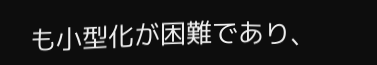も小型化が困難であり、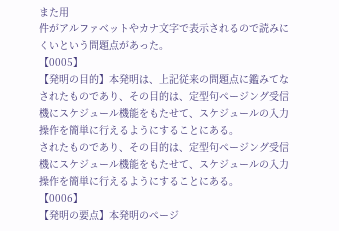また用
件がアルファベットやカナ文字で表示されるので読みに
くいという問題点があった。
【0005】
【発明の目的】本発明は、上記従来の問題点に鑑みてな
されたものであり、その目的は、定型句ページング受信
機にスケジュール機能をもたせて、スケジュールの入力
操作を簡単に行えるようにすることにある。
されたものであり、その目的は、定型句ページング受信
機にスケジュール機能をもたせて、スケジュールの入力
操作を簡単に行えるようにすることにある。
【0006】
【発明の要点】本発明のページ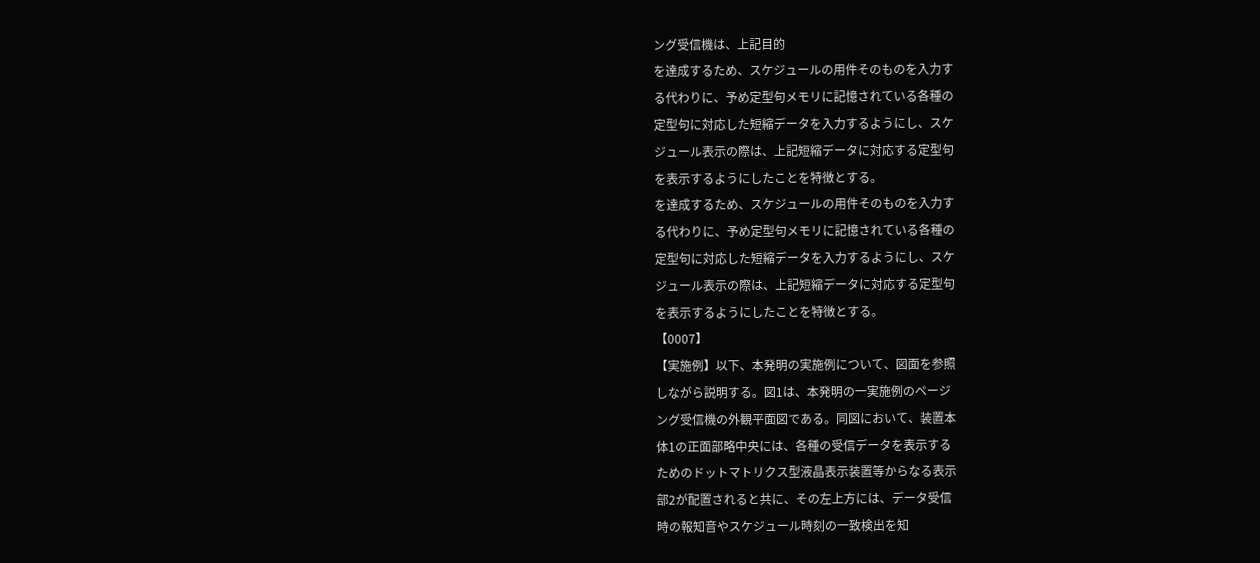ング受信機は、上記目的
を達成するため、スケジュールの用件そのものを入力す
る代わりに、予め定型句メモリに記憶されている各種の
定型句に対応した短縮データを入力するようにし、スケ
ジュール表示の際は、上記短縮データに対応する定型句
を表示するようにしたことを特徴とする。
を達成するため、スケジュールの用件そのものを入力す
る代わりに、予め定型句メモリに記憶されている各種の
定型句に対応した短縮データを入力するようにし、スケ
ジュール表示の際は、上記短縮データに対応する定型句
を表示するようにしたことを特徴とする。
【0007】
【実施例】以下、本発明の実施例について、図面を参照
しながら説明する。図1は、本発明の一実施例のページ
ング受信機の外観平面図である。同図において、装置本
体1の正面部略中央には、各種の受信データを表示する
ためのドットマトリクス型液晶表示装置等からなる表示
部2が配置されると共に、その左上方には、データ受信
時の報知音やスケジュール時刻の一致検出を知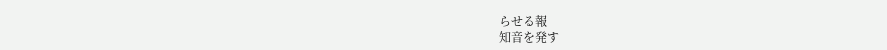らせる報
知音を発す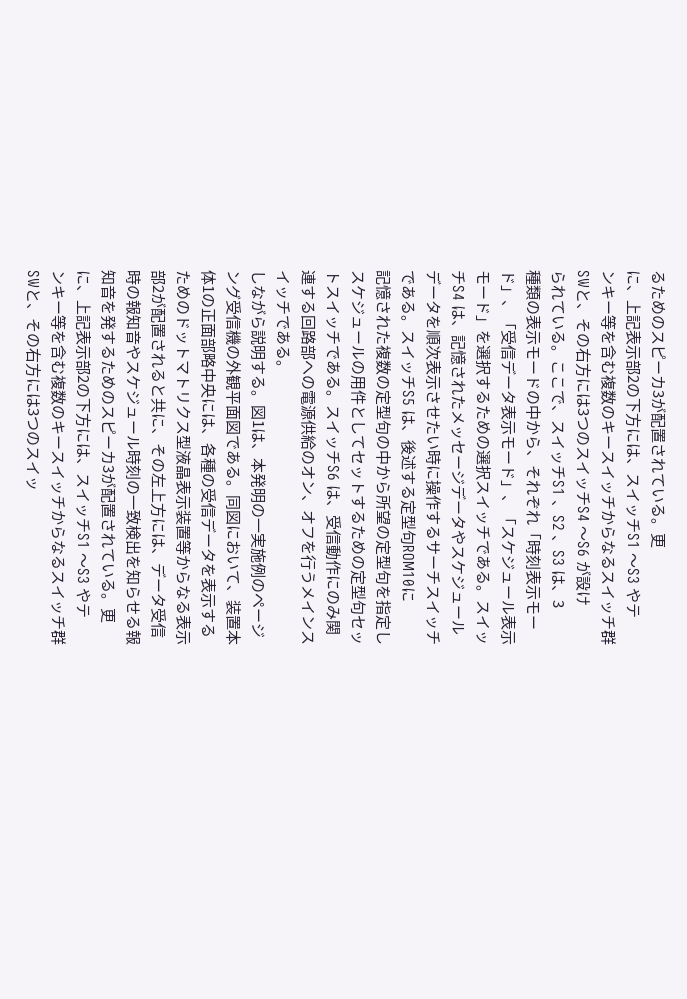るためのスピーカ3が配置されている。更
に、上記表示部2の下方には、スイッチS1 〜S3 やテ
ンキー等を含む複数のキースイッチからなるスイッチ群
SWと、その右方には3つのスイッチS4 〜S6 が設け
られている。ここで、スイッチS1 、S2 、S3 は、3
種類の表示モードの中から、それぞれ「時刻表示モー
ド」、「受信データ表示モード」、「スケジュール表示
モード」を選択するための選択スイッチである。スイッ
チS4 は、記憶されたメッセージデータやスケジュール
データを順次表示させたい時に操作するサーチスイッチ
である。スイッチS5 は、後述する定型句ROM10に
記憶された複数の定型句の中から所望の定型句を指定し
スケジュールの用件としてセットするための定型句セッ
トスイッチである。スイッチS6 は、受信動作にのみ関
連する回路部への電源供給のオン、オフを行うメインス
イッチである。
しながら説明する。図1は、本発明の一実施例のページ
ング受信機の外観平面図である。同図において、装置本
体1の正面部略中央には、各種の受信データを表示する
ためのドットマトリクス型液晶表示装置等からなる表示
部2が配置されると共に、その左上方には、データ受信
時の報知音やスケジュール時刻の一致検出を知らせる報
知音を発するためのスピーカ3が配置されている。更
に、上記表示部2の下方には、スイッチS1 〜S3 やテ
ンキー等を含む複数のキースイッチからなるスイッチ群
SWと、その右方には3つのスイッ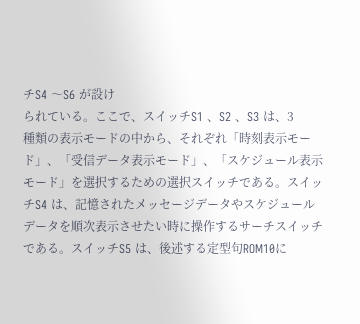チS4 〜S6 が設け
られている。ここで、スイッチS1 、S2 、S3 は、3
種類の表示モードの中から、それぞれ「時刻表示モー
ド」、「受信データ表示モード」、「スケジュール表示
モード」を選択するための選択スイッチである。スイッ
チS4 は、記憶されたメッセージデータやスケジュール
データを順次表示させたい時に操作するサーチスイッチ
である。スイッチS5 は、後述する定型句ROM10に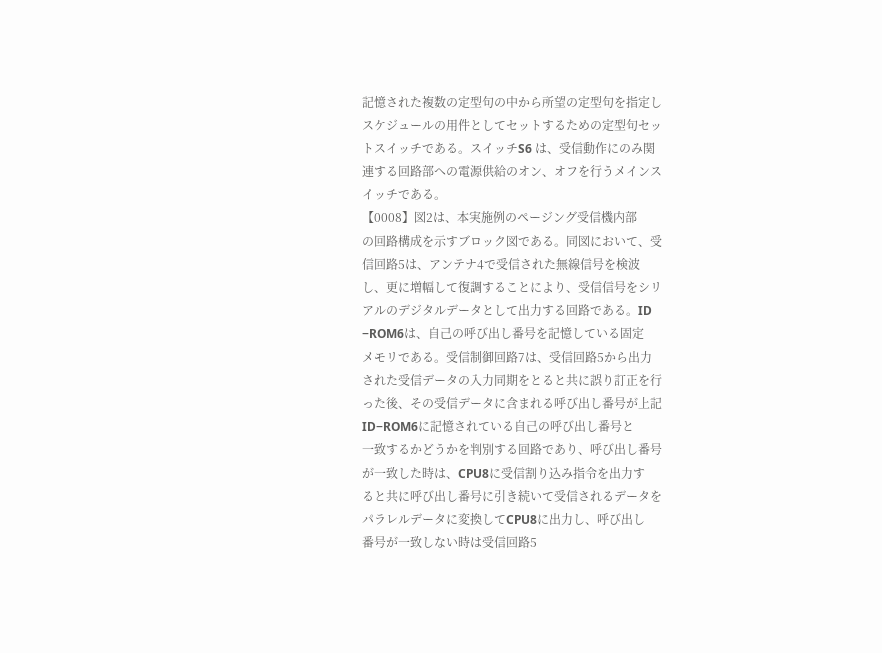記憶された複数の定型句の中から所望の定型句を指定し
スケジュールの用件としてセットするための定型句セッ
トスイッチである。スイッチS6 は、受信動作にのみ関
連する回路部への電源供給のオン、オフを行うメインス
イッチである。
【0008】図2は、本実施例のページング受信機内部
の回路構成を示すブロック図である。同図において、受
信回路5は、アンテナ4で受信された無線信号を検波
し、更に増幅して復調することにより、受信信号をシリ
アルのデジタルデータとして出力する回路である。ID
−ROM6は、自己の呼び出し番号を記憶している固定
メモリである。受信制御回路7は、受信回路5から出力
された受信データの入力同期をとると共に誤り訂正を行
った後、その受信データに含まれる呼び出し番号が上記
ID−ROM6に記憶されている自己の呼び出し番号と
一致するかどうかを判別する回路であり、呼び出し番号
が一致した時は、CPU8に受信割り込み指令を出力す
ると共に呼び出し番号に引き続いて受信されるデータを
パラレルデータに変換してCPU8に出力し、呼び出し
番号が一致しない時は受信回路5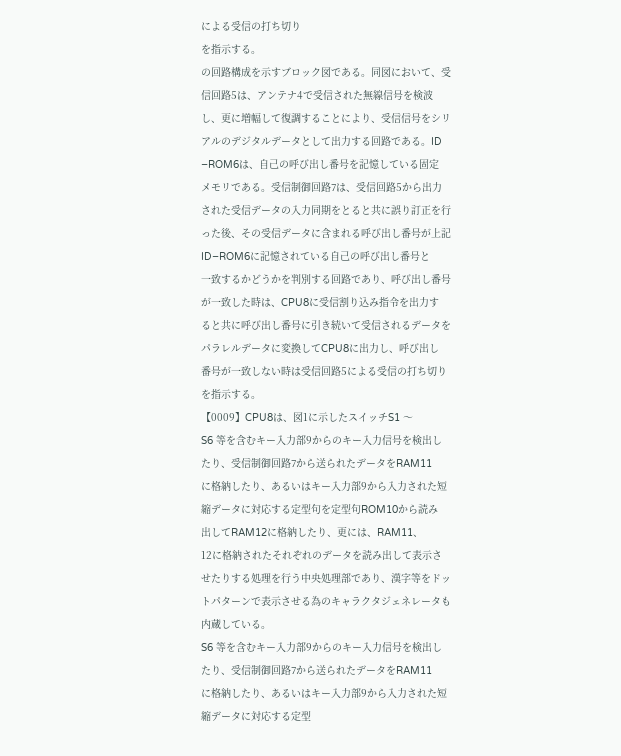による受信の打ち切り
を指示する。
の回路構成を示すブロック図である。同図において、受
信回路5は、アンテナ4で受信された無線信号を検波
し、更に増幅して復調することにより、受信信号をシリ
アルのデジタルデータとして出力する回路である。ID
−ROM6は、自己の呼び出し番号を記憶している固定
メモリである。受信制御回路7は、受信回路5から出力
された受信データの入力同期をとると共に誤り訂正を行
った後、その受信データに含まれる呼び出し番号が上記
ID−ROM6に記憶されている自己の呼び出し番号と
一致するかどうかを判別する回路であり、呼び出し番号
が一致した時は、CPU8に受信割り込み指令を出力す
ると共に呼び出し番号に引き続いて受信されるデータを
パラレルデータに変換してCPU8に出力し、呼び出し
番号が一致しない時は受信回路5による受信の打ち切り
を指示する。
【0009】CPU8は、図1に示したスイッチS1 〜
S6 等を含むキー入力部9からのキー入力信号を検出し
たり、受信制御回路7から送られたデータをRAM11
に格納したり、あるいはキー入力部9から入力された短
縮データに対応する定型句を定型句ROM10から読み
出してRAM12に格納したり、更には、RAM11、
12に格納されたそれぞれのデータを読み出して表示さ
せたりする処理を行う中央処理部であり、漢字等をドッ
トパターンで表示させる為のキャラクタジェネレータも
内蔵している。
S6 等を含むキー入力部9からのキー入力信号を検出し
たり、受信制御回路7から送られたデータをRAM11
に格納したり、あるいはキー入力部9から入力された短
縮データに対応する定型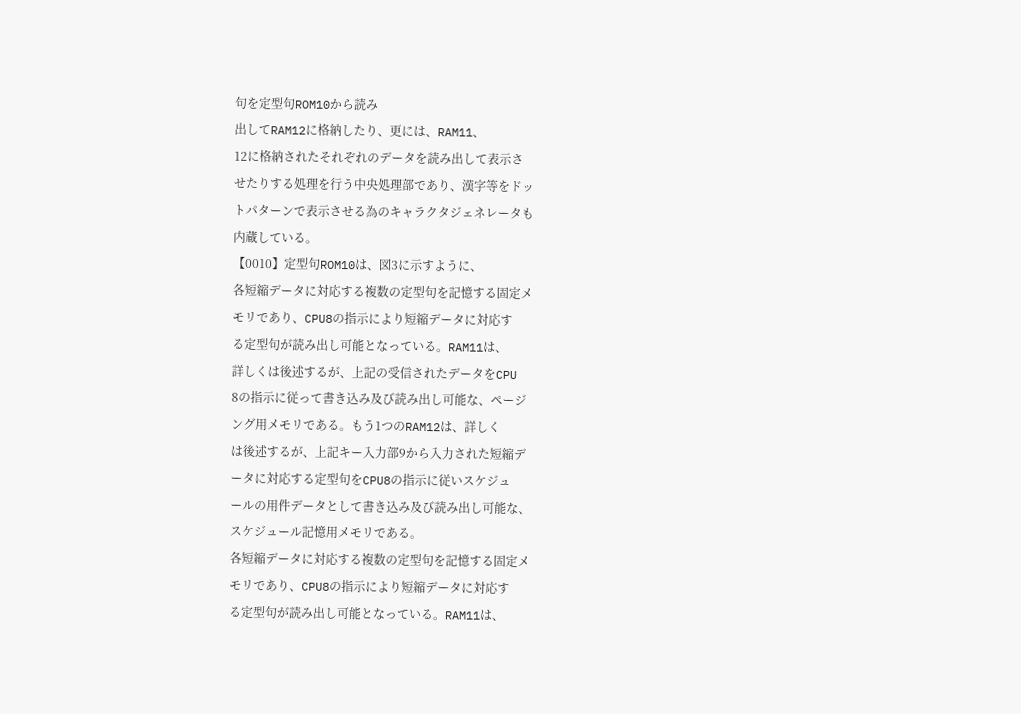句を定型句ROM10から読み
出してRAM12に格納したり、更には、RAM11、
12に格納されたそれぞれのデータを読み出して表示さ
せたりする処理を行う中央処理部であり、漢字等をドッ
トパターンで表示させる為のキャラクタジェネレータも
内蔵している。
【0010】定型句ROM10は、図3に示すように、
各短縮データに対応する複数の定型句を記憶する固定メ
モリであり、CPU8の指示により短縮データに対応す
る定型句が読み出し可能となっている。RAM11は、
詳しくは後述するが、上記の受信されたデータをCPU
8の指示に従って書き込み及び読み出し可能な、ページ
ング用メモリである。もう1つのRAM12は、詳しく
は後述するが、上記キー入力部9から入力された短縮デ
ータに対応する定型句をCPU8の指示に従いスケジュ
ールの用件データとして書き込み及び読み出し可能な、
スケジュール記憶用メモリである。
各短縮データに対応する複数の定型句を記憶する固定メ
モリであり、CPU8の指示により短縮データに対応す
る定型句が読み出し可能となっている。RAM11は、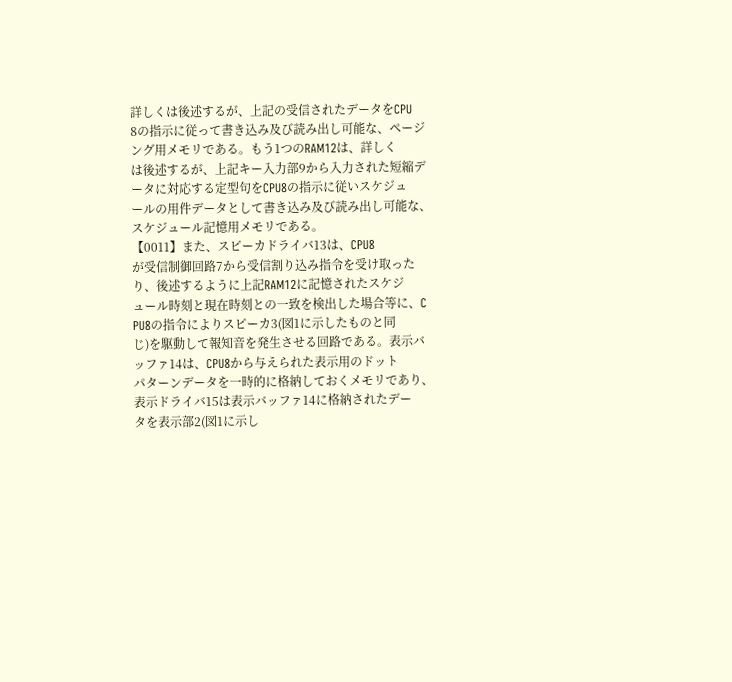詳しくは後述するが、上記の受信されたデータをCPU
8の指示に従って書き込み及び読み出し可能な、ページ
ング用メモリである。もう1つのRAM12は、詳しく
は後述するが、上記キー入力部9から入力された短縮デ
ータに対応する定型句をCPU8の指示に従いスケジュ
ールの用件データとして書き込み及び読み出し可能な、
スケジュール記憶用メモリである。
【0011】また、スピーカドライバ13は、CPU8
が受信制御回路7から受信割り込み指令を受け取った
り、後述するように上記RAM12に記憶されたスケジ
ュール時刻と現在時刻との一致を検出した場合等に、C
PU8の指令によりスピーカ3(図1に示したものと同
じ)を駆動して報知音を発生させる回路である。表示バ
ッファ14は、CPU8から与えられた表示用のドット
パターンデータを一時的に格納しておくメモリであり、
表示ドライバ15は表示バッファ14に格納されたデー
タを表示部2(図1に示し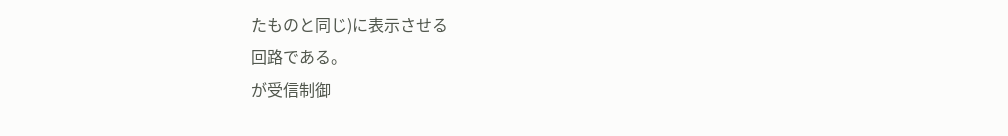たものと同じ)に表示させる
回路である。
が受信制御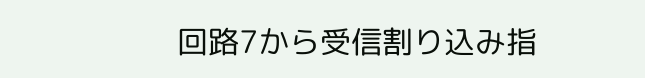回路7から受信割り込み指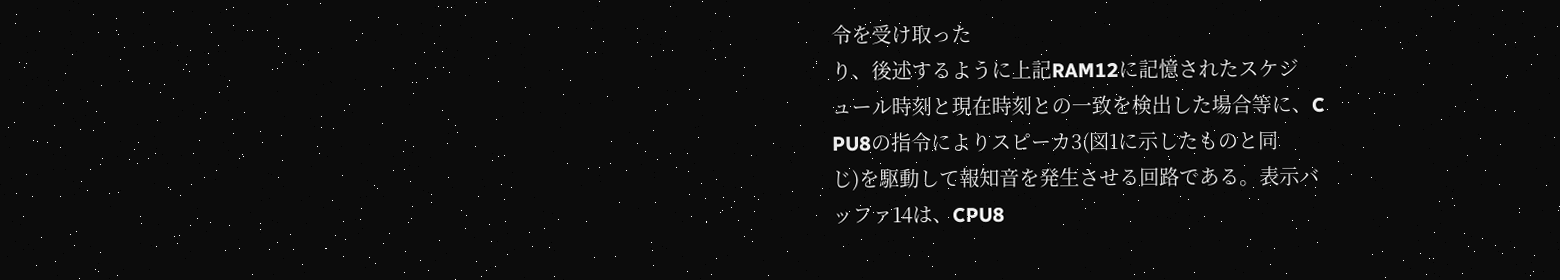令を受け取った
り、後述するように上記RAM12に記憶されたスケジ
ュール時刻と現在時刻との一致を検出した場合等に、C
PU8の指令によりスピーカ3(図1に示したものと同
じ)を駆動して報知音を発生させる回路である。表示バ
ッファ14は、CPU8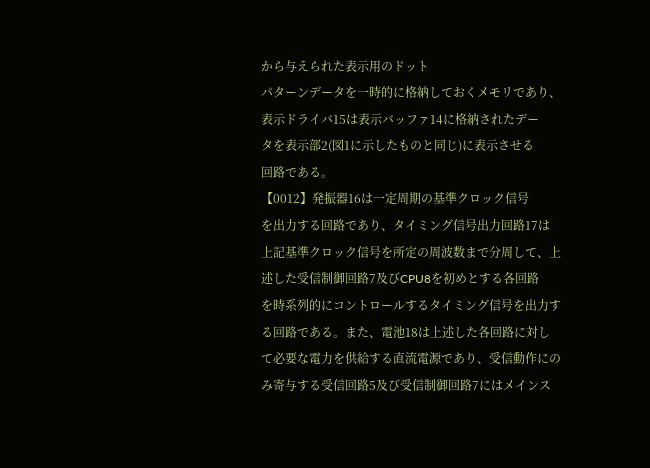から与えられた表示用のドット
パターンデータを一時的に格納しておくメモリであり、
表示ドライバ15は表示バッファ14に格納されたデー
タを表示部2(図1に示したものと同じ)に表示させる
回路である。
【0012】発振器16は一定周期の基準クロック信号
を出力する回路であり、タイミング信号出力回路17は
上記基準クロック信号を所定の周波数まで分周して、上
述した受信制御回路7及びCPU8を初めとする各回路
を時系列的にコントロールするタイミング信号を出力す
る回路である。また、電池18は上述した各回路に対し
て必要な電力を供給する直流電源であり、受信動作にの
み寄与する受信回路5及び受信制御回路7にはメインス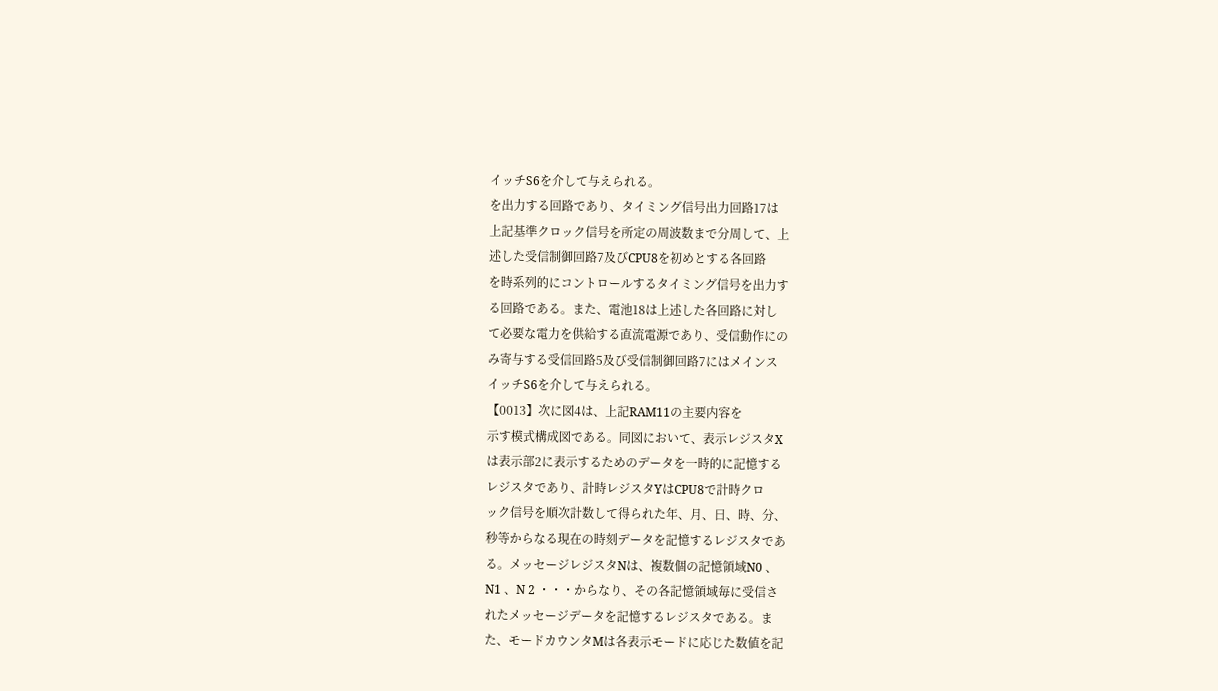イッチS6を介して与えられる。
を出力する回路であり、タイミング信号出力回路17は
上記基準クロック信号を所定の周波数まで分周して、上
述した受信制御回路7及びCPU8を初めとする各回路
を時系列的にコントロールするタイミング信号を出力す
る回路である。また、電池18は上述した各回路に対し
て必要な電力を供給する直流電源であり、受信動作にの
み寄与する受信回路5及び受信制御回路7にはメインス
イッチS6を介して与えられる。
【0013】次に図4は、上記RAM11の主要内容を
示す模式構成図である。同図において、表示レジスタX
は表示部2に表示するためのデータを一時的に記憶する
レジスタであり、計時レジスタYはCPU8で計時クロ
ック信号を順次計数して得られた年、月、日、時、分、
秒等からなる現在の時刻データを記憶するレジスタであ
る。メッセージレジスタNは、複数個の記憶領域N0 、
N1 、N 2 ・・・からなり、その各記憶領域毎に受信さ
れたメッセージデータを記憶するレジスタである。ま
た、モードカウンタMは各表示モードに応じた数値を記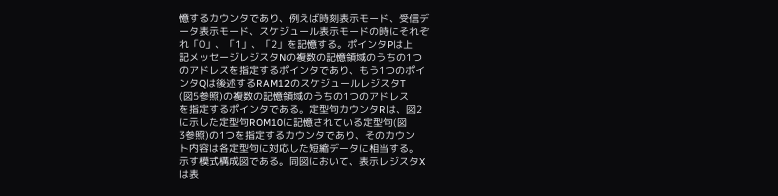憶するカウンタであり、例えば時刻表示モード、受信デ
ータ表示モード、スケジュール表示モードの時にそれぞ
れ「0」、「1」、「2」を記憶する。ポインタPは上
記メッセージレジスタNの複数の記憶領域のうちの1つ
のアドレスを指定するポインタであり、もう1つのポイ
ンタQは後述するRAM12のスケジュールレジスタT
(図5参照)の複数の記憶領域のうちの1つのアドレス
を指定するポインタである。定型句カウンタRは、図2
に示した定型句ROM10に記憶されている定型句(図
3参照)の1つを指定するカウンタであり、そのカウン
ト内容は各定型句に対応した短縮データに相当する。
示す模式構成図である。同図において、表示レジスタX
は表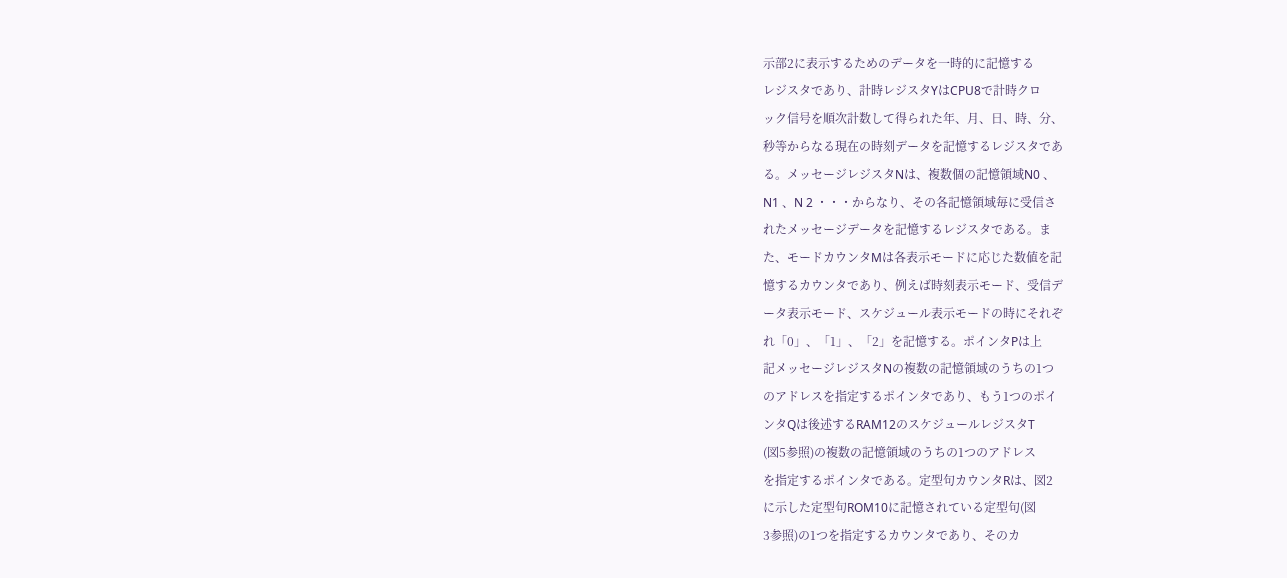示部2に表示するためのデータを一時的に記憶する
レジスタであり、計時レジスタYはCPU8で計時クロ
ック信号を順次計数して得られた年、月、日、時、分、
秒等からなる現在の時刻データを記憶するレジスタであ
る。メッセージレジスタNは、複数個の記憶領域N0 、
N1 、N 2 ・・・からなり、その各記憶領域毎に受信さ
れたメッセージデータを記憶するレジスタである。ま
た、モードカウンタMは各表示モードに応じた数値を記
憶するカウンタであり、例えば時刻表示モード、受信デ
ータ表示モード、スケジュール表示モードの時にそれぞ
れ「0」、「1」、「2」を記憶する。ポインタPは上
記メッセージレジスタNの複数の記憶領域のうちの1つ
のアドレスを指定するポインタであり、もう1つのポイ
ンタQは後述するRAM12のスケジュールレジスタT
(図5参照)の複数の記憶領域のうちの1つのアドレス
を指定するポインタである。定型句カウンタRは、図2
に示した定型句ROM10に記憶されている定型句(図
3参照)の1つを指定するカウンタであり、そのカ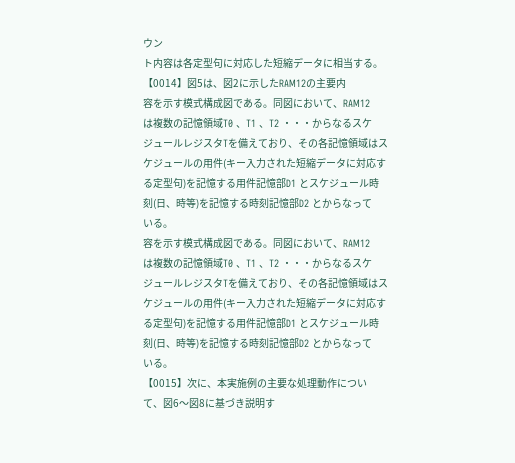ウン
ト内容は各定型句に対応した短縮データに相当する。
【0014】図5は、図2に示したRAM12の主要内
容を示す模式構成図である。同図において、RAM12
は複数の記憶領域T0 、T1 、T2 ・・・からなるスケ
ジュールレジスタTを備えており、その各記憶領域はス
ケジュールの用件(キー入力された短縮データに対応す
る定型句)を記憶する用件記憶部D1 とスケジュール時
刻(日、時等)を記憶する時刻記憶部D2 とからなって
いる。
容を示す模式構成図である。同図において、RAM12
は複数の記憶領域T0 、T1 、T2 ・・・からなるスケ
ジュールレジスタTを備えており、その各記憶領域はス
ケジュールの用件(キー入力された短縮データに対応す
る定型句)を記憶する用件記憶部D1 とスケジュール時
刻(日、時等)を記憶する時刻記憶部D2 とからなって
いる。
【0015】次に、本実施例の主要な処理動作につい
て、図6〜図8に基づき説明す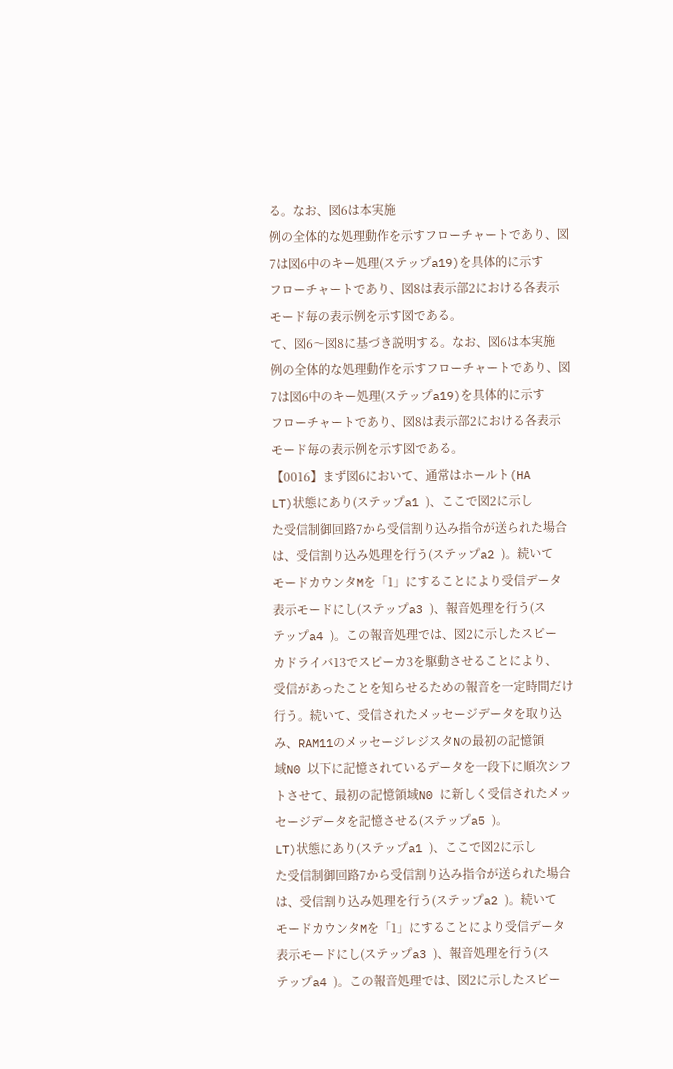る。なお、図6は本実施
例の全体的な処理動作を示すフローチャートであり、図
7は図6中のキー処理(ステップa19)を具体的に示す
フローチャートであり、図8は表示部2における各表示
モード毎の表示例を示す図である。
て、図6〜図8に基づき説明する。なお、図6は本実施
例の全体的な処理動作を示すフローチャートであり、図
7は図6中のキー処理(ステップa19)を具体的に示す
フローチャートであり、図8は表示部2における各表示
モード毎の表示例を示す図である。
【0016】まず図6において、通常はホールト(HA
LT)状態にあり(ステップa1 )、ここで図2に示し
た受信制御回路7から受信割り込み指令が送られた場合
は、受信割り込み処理を行う(ステップa2 )。続いて
モードカウンタMを「1」にすることにより受信データ
表示モードにし(ステップa3 )、報音処理を行う(ス
テップa4 )。この報音処理では、図2に示したスピー
カドライバ13でスピーカ3を駆動させることにより、
受信があったことを知らせるための報音を一定時間だけ
行う。続いて、受信されたメッセージデータを取り込
み、RAM11のメッセージレジスタNの最初の記憶領
域N0 以下に記憶されているデータを一段下に順次シフ
トさせて、最初の記憶領域N0 に新しく受信されたメッ
セージデータを記憶させる(ステップa5 )。
LT)状態にあり(ステップa1 )、ここで図2に示し
た受信制御回路7から受信割り込み指令が送られた場合
は、受信割り込み処理を行う(ステップa2 )。続いて
モードカウンタMを「1」にすることにより受信データ
表示モードにし(ステップa3 )、報音処理を行う(ス
テップa4 )。この報音処理では、図2に示したスピー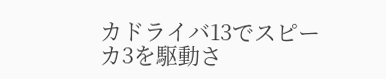カドライバ13でスピーカ3を駆動さ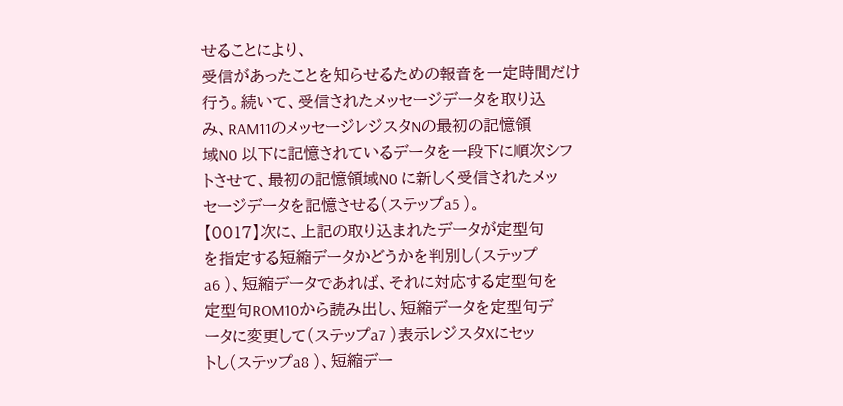せることにより、
受信があったことを知らせるための報音を一定時間だけ
行う。続いて、受信されたメッセージデータを取り込
み、RAM11のメッセージレジスタNの最初の記憶領
域N0 以下に記憶されているデータを一段下に順次シフ
トさせて、最初の記憶領域N0 に新しく受信されたメッ
セージデータを記憶させる(ステップa5 )。
【0017】次に、上記の取り込まれたデータが定型句
を指定する短縮データかどうかを判別し(ステップ
a6 )、短縮データであれば、それに対応する定型句を
定型句ROM10から読み出し、短縮データを定型句デ
ータに変更して(ステップa7 )表示レジスタXにセッ
トし(ステップa8 )、短縮デー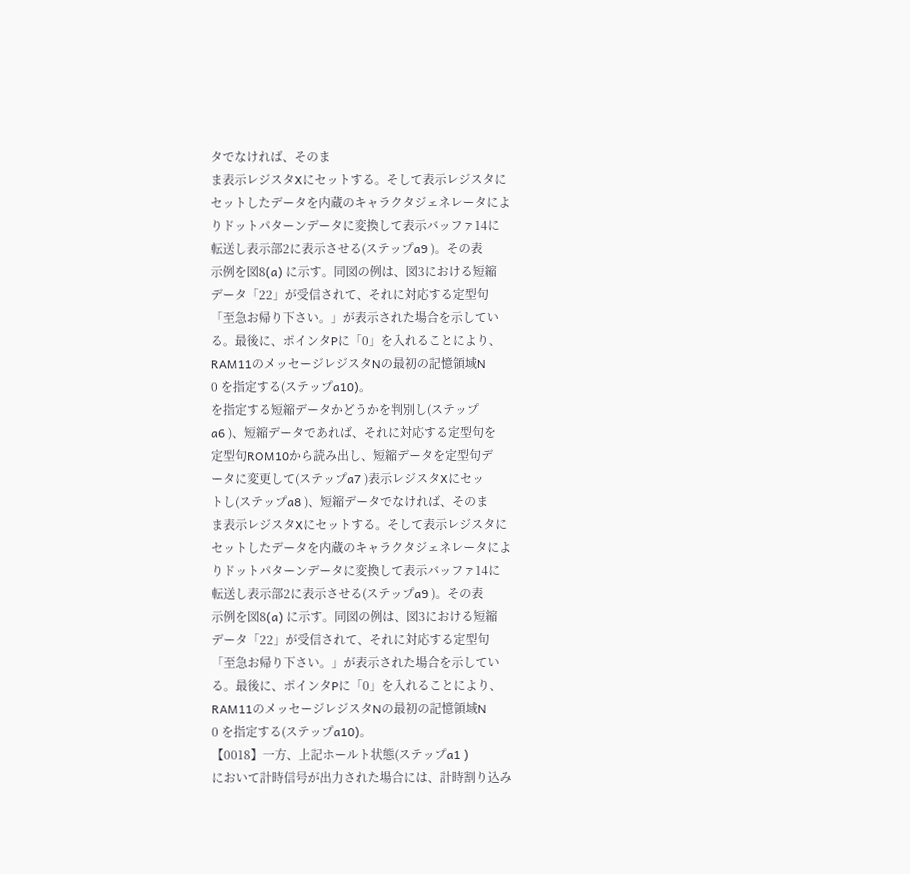タでなければ、そのま
ま表示レジスタXにセットする。そして表示レジスタに
セットしたデータを内蔵のキャラクタジェネレータによ
りドットパターンデータに変換して表示バッファ14に
転送し表示部2に表示させる(ステップa9 )。その表
示例を図8(a) に示す。同図の例は、図3における短縮
データ「22」が受信されて、それに対応する定型句
「至急お帰り下さい。」が表示された場合を示してい
る。最後に、ポインタPに「0」を入れることにより、
RAM11のメッセージレジスタNの最初の記憶領域N
0 を指定する(ステップa10)。
を指定する短縮データかどうかを判別し(ステップ
a6 )、短縮データであれば、それに対応する定型句を
定型句ROM10から読み出し、短縮データを定型句デ
ータに変更して(ステップa7 )表示レジスタXにセッ
トし(ステップa8 )、短縮データでなければ、そのま
ま表示レジスタXにセットする。そして表示レジスタに
セットしたデータを内蔵のキャラクタジェネレータによ
りドットパターンデータに変換して表示バッファ14に
転送し表示部2に表示させる(ステップa9 )。その表
示例を図8(a) に示す。同図の例は、図3における短縮
データ「22」が受信されて、それに対応する定型句
「至急お帰り下さい。」が表示された場合を示してい
る。最後に、ポインタPに「0」を入れることにより、
RAM11のメッセージレジスタNの最初の記憶領域N
0 を指定する(ステップa10)。
【0018】一方、上記ホールト状態(ステップa1 )
において計時信号が出力された場合には、計時割り込み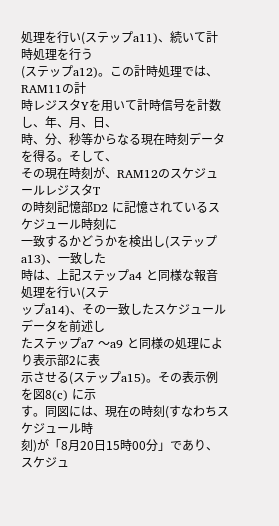処理を行い(ステップa11)、続いて計時処理を行う
(ステップa12)。この計時処理では、RAM11の計
時レジスタYを用いて計時信号を計数し、年、月、日、
時、分、秒等からなる現在時刻データを得る。そして、
その現在時刻が、RAM12のスケジュールレジスタT
の時刻記憶部D2 に記憶されているスケジュール時刻に
一致するかどうかを検出し(ステップa13)、一致した
時は、上記ステップa4 と同様な報音処理を行い(ステ
ップa14)、その一致したスケジュールデータを前述し
たステップa7 〜a9 と同様の処理により表示部2に表
示させる(ステップa15)。その表示例を図8(c) に示
す。同図には、現在の時刻(すなわちスケジュール時
刻)が「8月20日15時00分」であり、スケジュ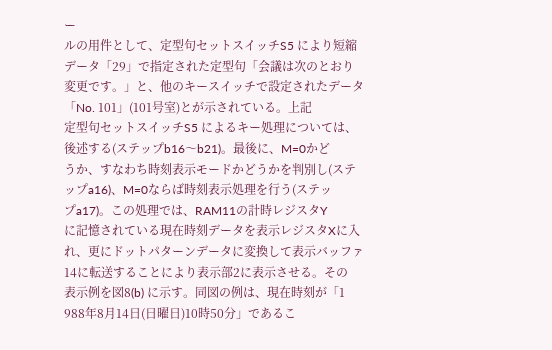ー
ルの用件として、定型句セットスイッチS5 により短縮
データ「29」で指定された定型句「会議は次のとおり
変更です。」と、他のキースイッチで設定されたデータ
「No. 101」(101号室)とが示されている。上記
定型句セットスイッチS5 によるキー処理については、
後述する(ステップb16〜b21)。最後に、M=0かど
うか、すなわち時刻表示モードかどうかを判別し(ステ
ップa16)、M=0ならば時刻表示処理を行う(ステッ
プa17)。この処理では、RAM11の計時レジスタY
に記憶されている現在時刻データを表示レジスタXに入
れ、更にドットパターンデータに変換して表示バッファ
14に転送することにより表示部2に表示させる。その
表示例を図8(b) に示す。同図の例は、現在時刻が「1
988年8月14日(日曜日)10時50分」であるこ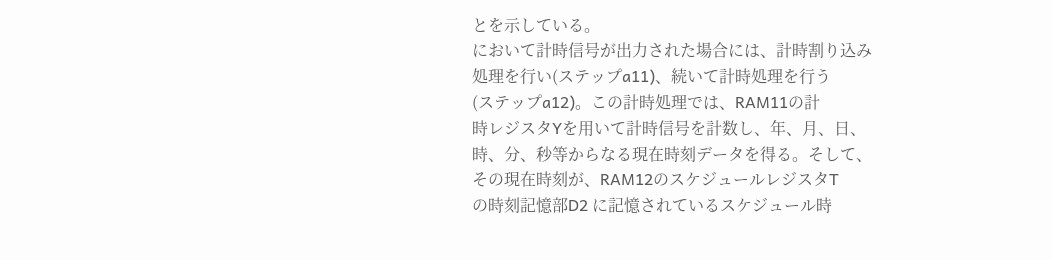とを示している。
において計時信号が出力された場合には、計時割り込み
処理を行い(ステップa11)、続いて計時処理を行う
(ステップa12)。この計時処理では、RAM11の計
時レジスタYを用いて計時信号を計数し、年、月、日、
時、分、秒等からなる現在時刻データを得る。そして、
その現在時刻が、RAM12のスケジュールレジスタT
の時刻記憶部D2 に記憶されているスケジュール時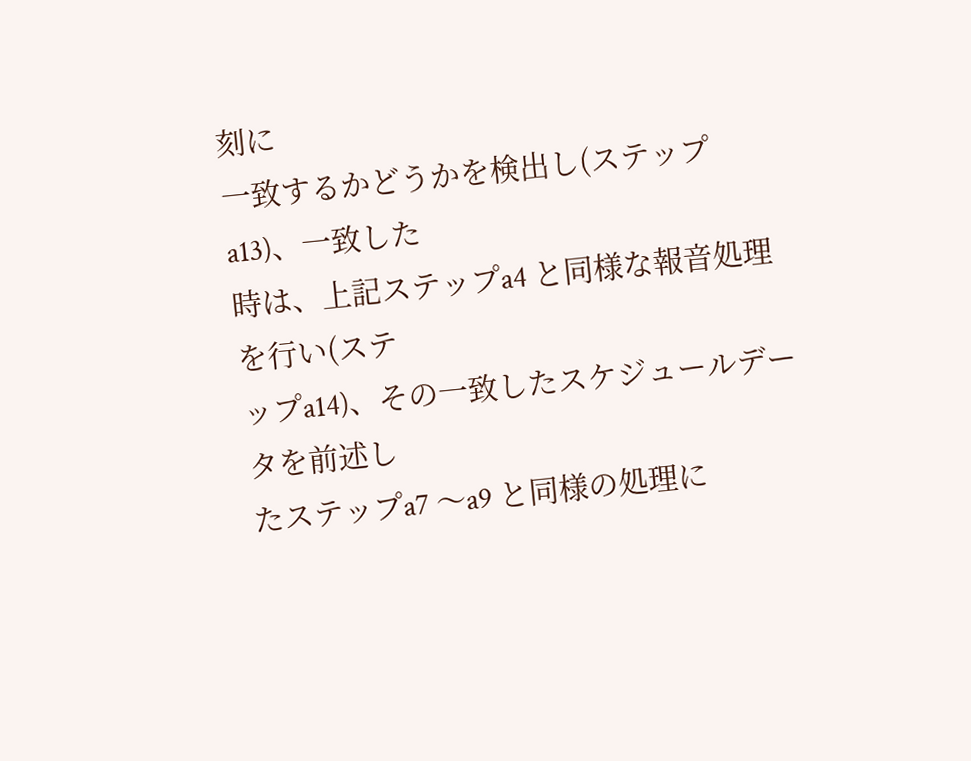刻に
一致するかどうかを検出し(ステップa13)、一致した
時は、上記ステップa4 と同様な報音処理を行い(ステ
ップa14)、その一致したスケジュールデータを前述し
たステップa7 〜a9 と同様の処理に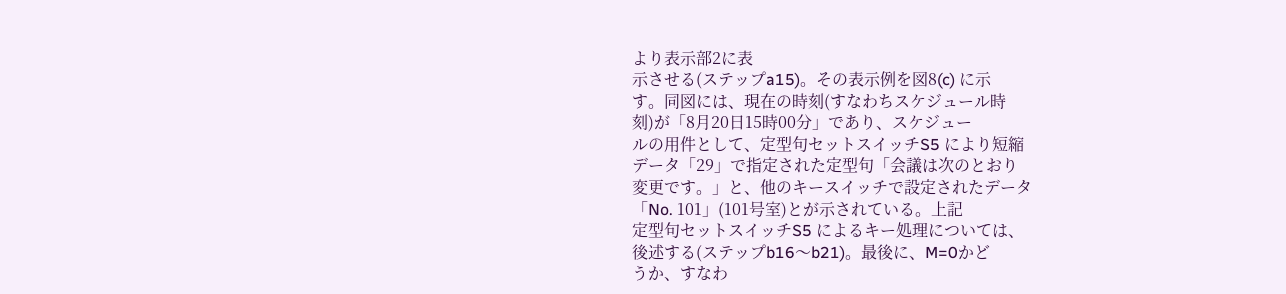より表示部2に表
示させる(ステップa15)。その表示例を図8(c) に示
す。同図には、現在の時刻(すなわちスケジュール時
刻)が「8月20日15時00分」であり、スケジュー
ルの用件として、定型句セットスイッチS5 により短縮
データ「29」で指定された定型句「会議は次のとおり
変更です。」と、他のキースイッチで設定されたデータ
「No. 101」(101号室)とが示されている。上記
定型句セットスイッチS5 によるキー処理については、
後述する(ステップb16〜b21)。最後に、M=0かど
うか、すなわ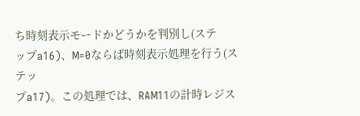ち時刻表示モードかどうかを判別し(ステ
ップa16)、M=0ならば時刻表示処理を行う(ステッ
プa17)。この処理では、RAM11の計時レジス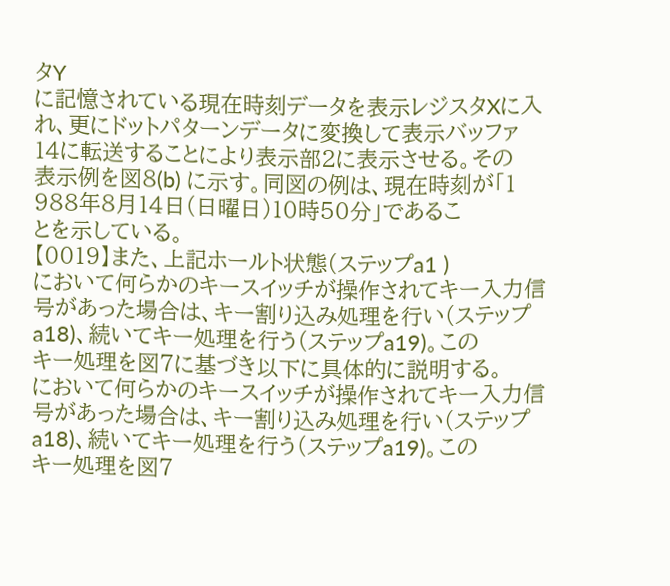タY
に記憶されている現在時刻データを表示レジスタXに入
れ、更にドットパターンデータに変換して表示バッファ
14に転送することにより表示部2に表示させる。その
表示例を図8(b) に示す。同図の例は、現在時刻が「1
988年8月14日(日曜日)10時50分」であるこ
とを示している。
【0019】また、上記ホールト状態(ステップa1 )
において何らかのキースイッチが操作されてキー入力信
号があった場合は、キー割り込み処理を行い(ステップ
a18)、続いてキー処理を行う(ステップa19)。この
キー処理を図7に基づき以下に具体的に説明する。
において何らかのキースイッチが操作されてキー入力信
号があった場合は、キー割り込み処理を行い(ステップ
a18)、続いてキー処理を行う(ステップa19)。この
キー処理を図7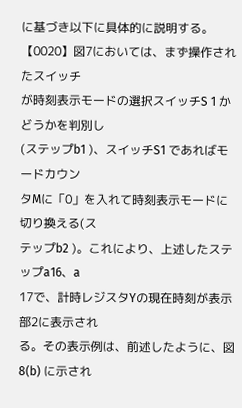に基づき以下に具体的に説明する。
【0020】図7においては、まず操作されたスイッチ
が時刻表示モードの選択スイッチS 1 かどうかを判別し
(ステップb1 )、スイッチS1 であればモードカウン
タMに「0」を入れて時刻表示モードに切り換える(ス
テップb2 )。これにより、上述したステップa16、a
17で、計時レジスタYの現在時刻が表示部2に表示され
る。その表示例は、前述したように、図8(b) に示され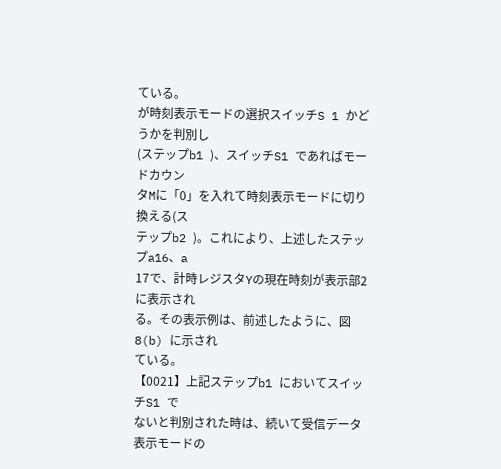ている。
が時刻表示モードの選択スイッチS 1 かどうかを判別し
(ステップb1 )、スイッチS1 であればモードカウン
タMに「0」を入れて時刻表示モードに切り換える(ス
テップb2 )。これにより、上述したステップa16、a
17で、計時レジスタYの現在時刻が表示部2に表示され
る。その表示例は、前述したように、図8(b) に示され
ている。
【0021】上記ステップb1 においてスイッチS1 で
ないと判別された時は、続いて受信データ表示モードの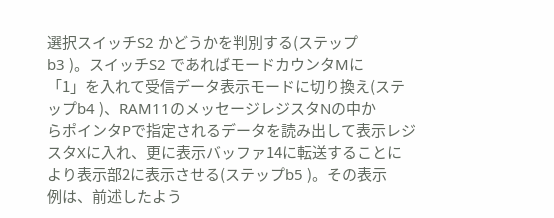選択スイッチS2 かどうかを判別する(ステップ
b3 )。スイッチS2 であればモードカウンタMに
「1」を入れて受信データ表示モードに切り換え(ステ
ップb4 )、RAM11のメッセージレジスタNの中か
らポインタPで指定されるデータを読み出して表示レジ
スタXに入れ、更に表示バッファ14に転送することに
より表示部2に表示させる(ステップb5 )。その表示
例は、前述したよう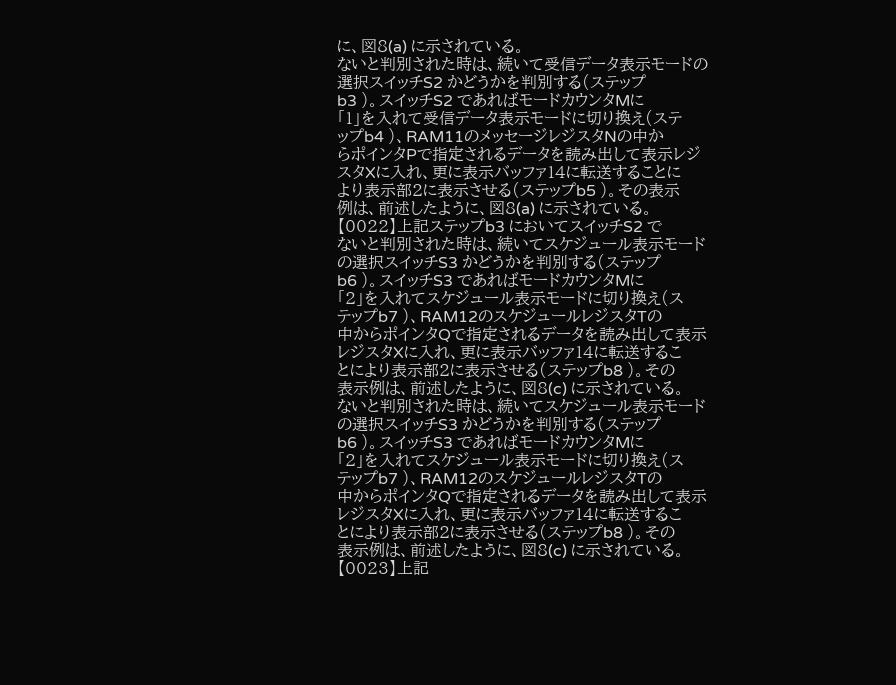に、図8(a) に示されている。
ないと判別された時は、続いて受信データ表示モードの
選択スイッチS2 かどうかを判別する(ステップ
b3 )。スイッチS2 であればモードカウンタMに
「1」を入れて受信データ表示モードに切り換え(ステ
ップb4 )、RAM11のメッセージレジスタNの中か
らポインタPで指定されるデータを読み出して表示レジ
スタXに入れ、更に表示バッファ14に転送することに
より表示部2に表示させる(ステップb5 )。その表示
例は、前述したように、図8(a) に示されている。
【0022】上記ステップb3 においてスイッチS2 で
ないと判別された時は、続いてスケジュール表示モード
の選択スイッチS3 かどうかを判別する(ステップ
b6 )。スイッチS3 であればモードカウンタMに
「2」を入れてスケジュール表示モードに切り換え(ス
テップb7 )、RAM12のスケジュールレジスタTの
中からポインタQで指定されるデータを読み出して表示
レジスタXに入れ、更に表示バッファ14に転送するこ
とにより表示部2に表示させる(ステップb8 )。その
表示例は、前述したように、図8(c) に示されている。
ないと判別された時は、続いてスケジュール表示モード
の選択スイッチS3 かどうかを判別する(ステップ
b6 )。スイッチS3 であればモードカウンタMに
「2」を入れてスケジュール表示モードに切り換え(ス
テップb7 )、RAM12のスケジュールレジスタTの
中からポインタQで指定されるデータを読み出して表示
レジスタXに入れ、更に表示バッファ14に転送するこ
とにより表示部2に表示させる(ステップb8 )。その
表示例は、前述したように、図8(c) に示されている。
【0023】上記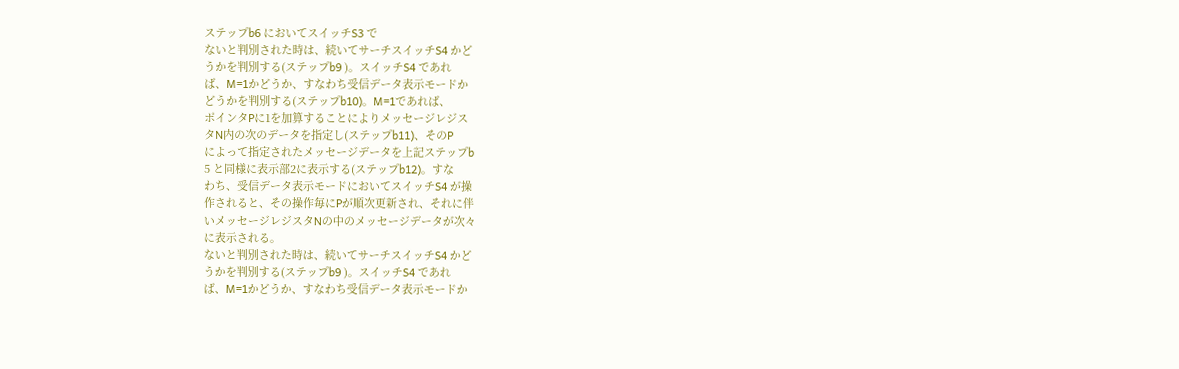ステップb6 においてスイッチS3 で
ないと判別された時は、続いてサーチスイッチS4 かど
うかを判別する(ステップb9 )。スイッチS4 であれ
ば、M=1かどうか、すなわち受信データ表示モードか
どうかを判別する(ステップb10)。M=1であれば、
ポインタPに1を加算することによりメッセージレジス
タN内の次のデータを指定し(ステップb11)、そのP
によって指定されたメッセージデータを上記ステップb
5 と同様に表示部2に表示する(ステップb12)。すな
わち、受信データ表示モードにおいてスイッチS4 が操
作されると、その操作毎にPが順次更新され、それに伴
いメッセージレジスタNの中のメッセージデータが次々
に表示される。
ないと判別された時は、続いてサーチスイッチS4 かど
うかを判別する(ステップb9 )。スイッチS4 であれ
ば、M=1かどうか、すなわち受信データ表示モードか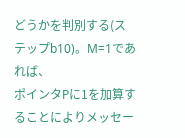どうかを判別する(ステップb10)。M=1であれば、
ポインタPに1を加算することによりメッセー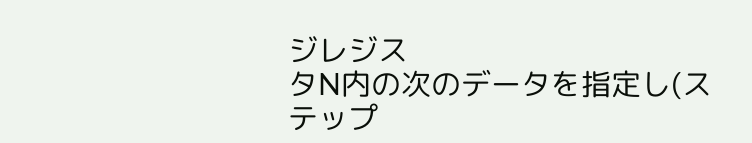ジレジス
タN内の次のデータを指定し(ステップ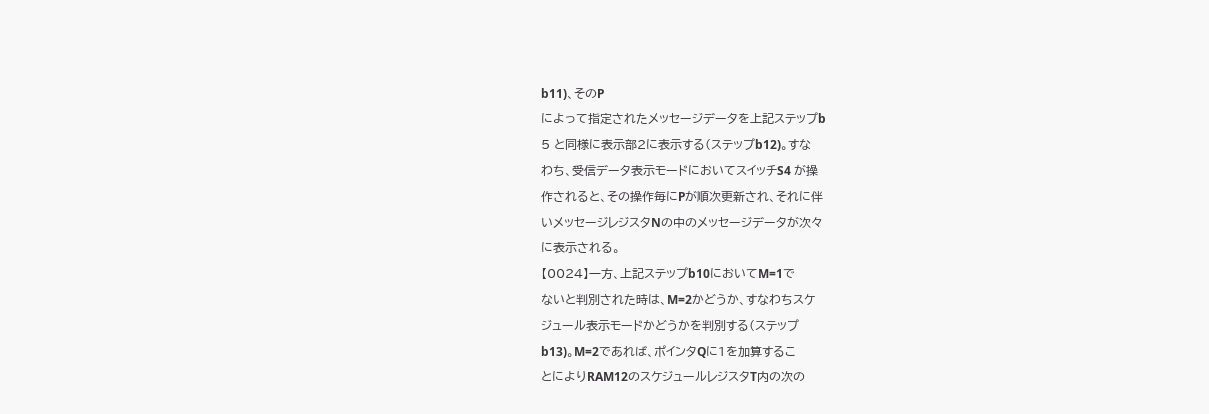b11)、そのP
によって指定されたメッセージデータを上記ステップb
5 と同様に表示部2に表示する(ステップb12)。すな
わち、受信データ表示モードにおいてスイッチS4 が操
作されると、その操作毎にPが順次更新され、それに伴
いメッセージレジスタNの中のメッセージデータが次々
に表示される。
【0024】一方、上記ステップb10においてM=1で
ないと判別された時は、M=2かどうか、すなわちスケ
ジュール表示モードかどうかを判別する(ステップ
b13)。M=2であれば、ポインタQに1を加算するこ
とによりRAM12のスケジュールレジスタT内の次の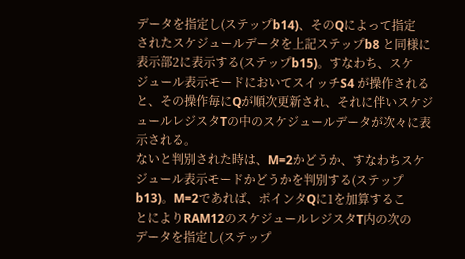データを指定し(ステップb14)、そのQによって指定
されたスケジュールデータを上記ステップb8 と同様に
表示部2に表示する(ステップb15)。すなわち、スケ
ジュール表示モードにおいてスイッチS4 が操作される
と、その操作毎にQが順次更新され、それに伴いスケジ
ュールレジスタTの中のスケジュールデータが次々に表
示される。
ないと判別された時は、M=2かどうか、すなわちスケ
ジュール表示モードかどうかを判別する(ステップ
b13)。M=2であれば、ポインタQに1を加算するこ
とによりRAM12のスケジュールレジスタT内の次の
データを指定し(ステップ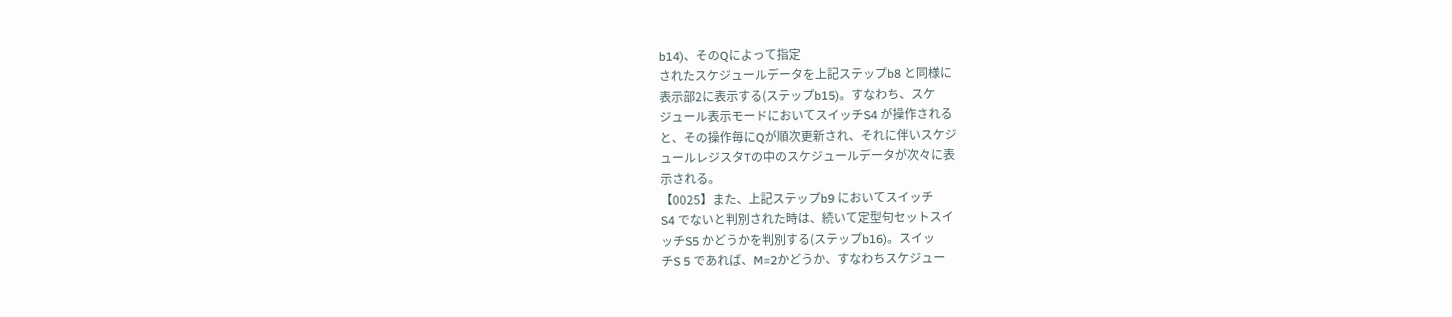b14)、そのQによって指定
されたスケジュールデータを上記ステップb8 と同様に
表示部2に表示する(ステップb15)。すなわち、スケ
ジュール表示モードにおいてスイッチS4 が操作される
と、その操作毎にQが順次更新され、それに伴いスケジ
ュールレジスタTの中のスケジュールデータが次々に表
示される。
【0025】また、上記ステップb9 においてスイッチ
S4 でないと判別された時は、続いて定型句セットスイ
ッチS5 かどうかを判別する(ステップb16)。スイッ
チS 5 であれば、M=2かどうか、すなわちスケジュー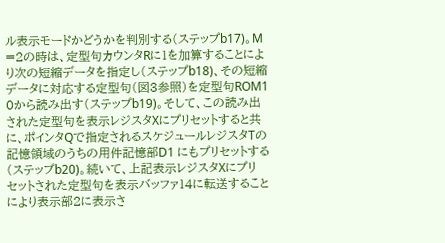ル表示モードかどうかを判別する(ステップb17)。M
=2の時は、定型句カウンタRに1を加算することによ
り次の短縮データを指定し(ステップb18)、その短縮
データに対応する定型句(図3参照)を定型句ROM1
0から読み出す(ステップb19)。そして、この読み出
された定型句を表示レジスタXにプリセットすると共
に、ポインタQで指定されるスケジュールレジスタTの
記憶領域のうちの用件記憶部D1 にもプリセットする
(ステップb20)。続いて、上記表示レジスタXにプリ
セットされた定型句を表示バッファ14に転送すること
により表示部2に表示さ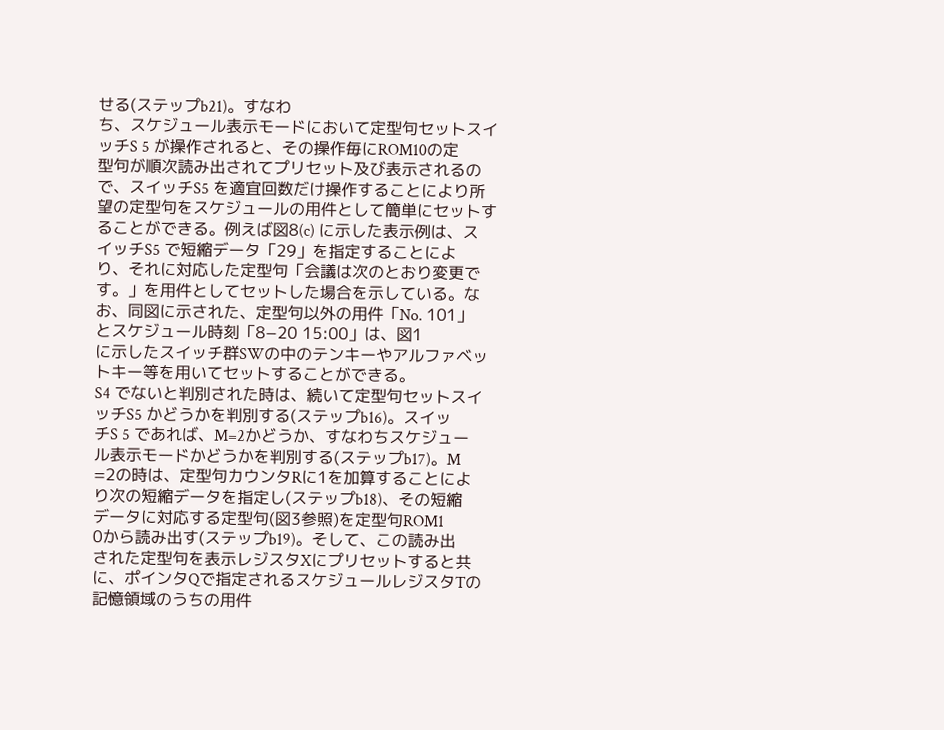せる(ステップb21)。すなわ
ち、スケジュール表示モードにおいて定型句セットスイ
ッチS 5 が操作されると、その操作毎にROM10の定
型句が順次読み出されてプリセット及び表示されるの
で、スイッチS5 を適宜回数だけ操作することにより所
望の定型句をスケジュールの用件として簡単にセットす
ることができる。例えば図8(c) に示した表示例は、ス
イッチS5 で短縮データ「29」を指定することによ
り、それに対応した定型句「会議は次のとおり変更で
す。」を用件としてセットした場合を示している。な
お、同図に示された、定型句以外の用件「No. 101」
とスケジュール時刻「8−20 15:00」は、図1
に示したスイッチ群SWの中のテンキーやアルファベッ
トキー等を用いてセットすることができる。
S4 でないと判別された時は、続いて定型句セットスイ
ッチS5 かどうかを判別する(ステップb16)。スイッ
チS 5 であれば、M=2かどうか、すなわちスケジュー
ル表示モードかどうかを判別する(ステップb17)。M
=2の時は、定型句カウンタRに1を加算することによ
り次の短縮データを指定し(ステップb18)、その短縮
データに対応する定型句(図3参照)を定型句ROM1
0から読み出す(ステップb19)。そして、この読み出
された定型句を表示レジスタXにプリセットすると共
に、ポインタQで指定されるスケジュールレジスタTの
記憶領域のうちの用件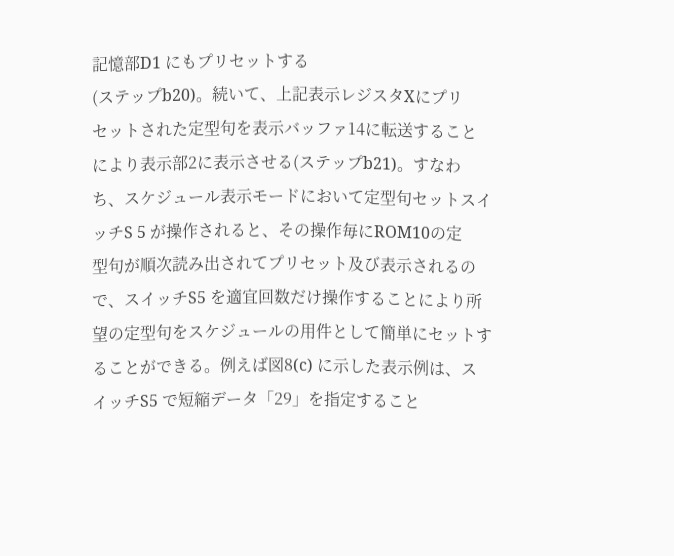記憶部D1 にもプリセットする
(ステップb20)。続いて、上記表示レジスタXにプリ
セットされた定型句を表示バッファ14に転送すること
により表示部2に表示させる(ステップb21)。すなわ
ち、スケジュール表示モードにおいて定型句セットスイ
ッチS 5 が操作されると、その操作毎にROM10の定
型句が順次読み出されてプリセット及び表示されるの
で、スイッチS5 を適宜回数だけ操作することにより所
望の定型句をスケジュールの用件として簡単にセットす
ることができる。例えば図8(c) に示した表示例は、ス
イッチS5 で短縮データ「29」を指定すること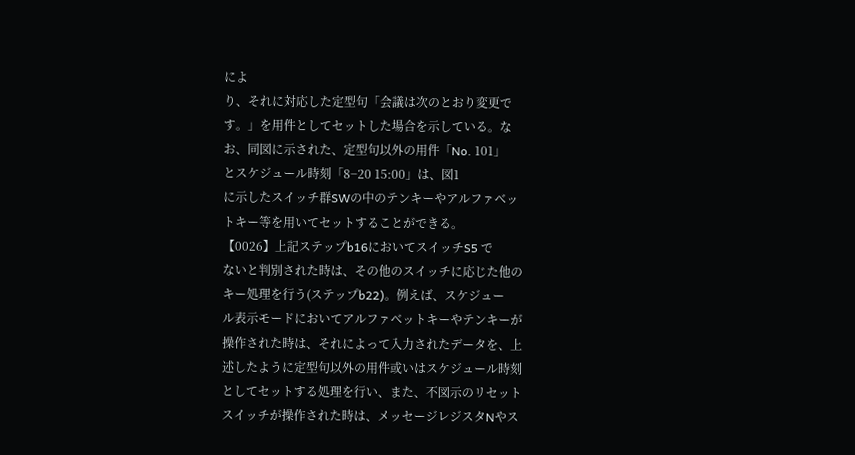によ
り、それに対応した定型句「会議は次のとおり変更で
す。」を用件としてセットした場合を示している。な
お、同図に示された、定型句以外の用件「No. 101」
とスケジュール時刻「8−20 15:00」は、図1
に示したスイッチ群SWの中のテンキーやアルファベッ
トキー等を用いてセットすることができる。
【0026】上記ステップb16においてスイッチS5 で
ないと判別された時は、その他のスイッチに応じた他の
キー処理を行う(ステップb22)。例えば、スケジュー
ル表示モードにおいてアルファベットキーやテンキーが
操作された時は、それによって入力されたデータを、上
述したように定型句以外の用件或いはスケジュール時刻
としてセットする処理を行い、また、不図示のリセット
スイッチが操作された時は、メッセージレジスタNやス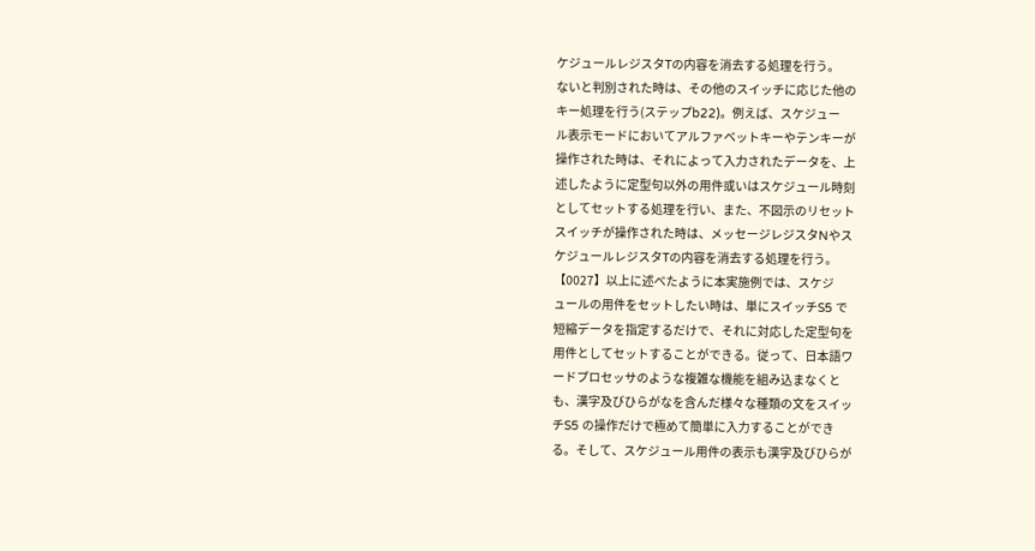ケジュールレジスタTの内容を消去する処理を行う。
ないと判別された時は、その他のスイッチに応じた他の
キー処理を行う(ステップb22)。例えば、スケジュー
ル表示モードにおいてアルファベットキーやテンキーが
操作された時は、それによって入力されたデータを、上
述したように定型句以外の用件或いはスケジュール時刻
としてセットする処理を行い、また、不図示のリセット
スイッチが操作された時は、メッセージレジスタNやス
ケジュールレジスタTの内容を消去する処理を行う。
【0027】以上に述べたように本実施例では、スケジ
ュールの用件をセットしたい時は、単にスイッチS5 で
短縮データを指定するだけで、それに対応した定型句を
用件としてセットすることができる。従って、日本語ワ
ードプロセッサのような複雑な機能を組み込まなくと
も、漢字及びひらがなを含んだ様々な種類の文をスイッ
チS5 の操作だけで極めて簡単に入力することができ
る。そして、スケジュール用件の表示も漢字及びひらが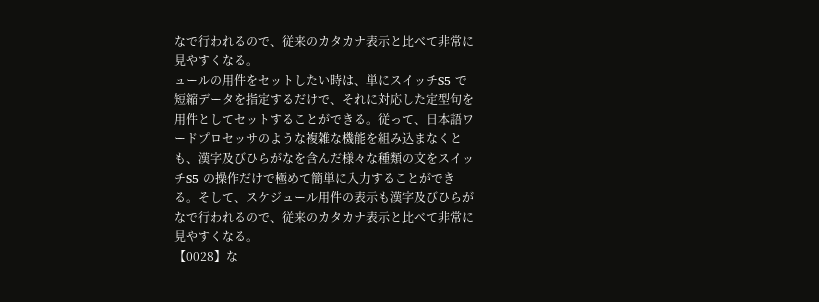なで行われるので、従来のカタカナ表示と比べて非常に
見やすくなる。
ュールの用件をセットしたい時は、単にスイッチS5 で
短縮データを指定するだけで、それに対応した定型句を
用件としてセットすることができる。従って、日本語ワ
ードプロセッサのような複雑な機能を組み込まなくと
も、漢字及びひらがなを含んだ様々な種類の文をスイッ
チS5 の操作だけで極めて簡単に入力することができ
る。そして、スケジュール用件の表示も漢字及びひらが
なで行われるので、従来のカタカナ表示と比べて非常に
見やすくなる。
【0028】な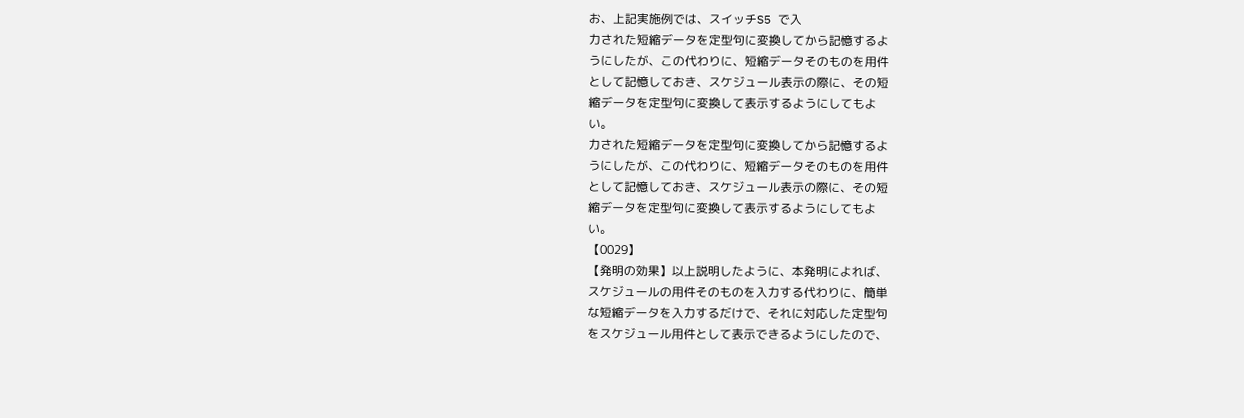お、上記実施例では、スイッチS5 で入
力された短縮データを定型句に変換してから記憶するよ
うにしたが、この代わりに、短縮データそのものを用件
として記憶しておき、スケジュール表示の際に、その短
縮データを定型句に変換して表示するようにしてもよ
い。
力された短縮データを定型句に変換してから記憶するよ
うにしたが、この代わりに、短縮データそのものを用件
として記憶しておき、スケジュール表示の際に、その短
縮データを定型句に変換して表示するようにしてもよ
い。
【0029】
【発明の効果】以上説明したように、本発明によれば、
スケジュールの用件そのものを入力する代わりに、簡単
な短縮データを入力するだけで、それに対応した定型句
をスケジュール用件として表示できるようにしたので、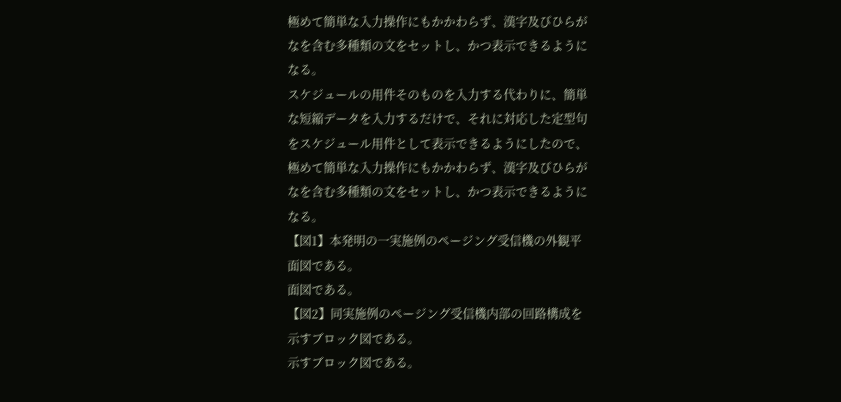極めて簡単な入力操作にもかかわらず、漢字及びひらが
なを含む多種類の文をセットし、かつ表示できるように
なる。
スケジュールの用件そのものを入力する代わりに、簡単
な短縮データを入力するだけで、それに対応した定型句
をスケジュール用件として表示できるようにしたので、
極めて簡単な入力操作にもかかわらず、漢字及びひらが
なを含む多種類の文をセットし、かつ表示できるように
なる。
【図1】本発明の一実施例のページング受信機の外観平
面図である。
面図である。
【図2】同実施例のページング受信機内部の回路構成を
示すブロック図である。
示すブロック図である。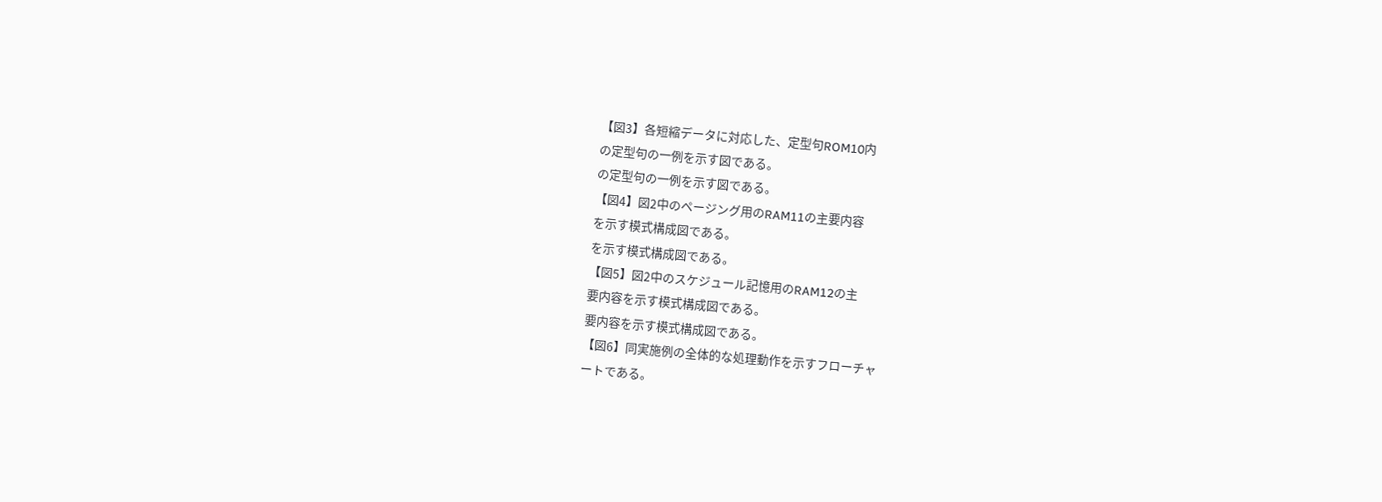【図3】各短縮データに対応した、定型句ROM10内
の定型句の一例を示す図である。
の定型句の一例を示す図である。
【図4】図2中のページング用のRAM11の主要内容
を示す模式構成図である。
を示す模式構成図である。
【図5】図2中のスケジュール記憶用のRAM12の主
要内容を示す模式構成図である。
要内容を示す模式構成図である。
【図6】同実施例の全体的な処理動作を示すフローチャ
ートである。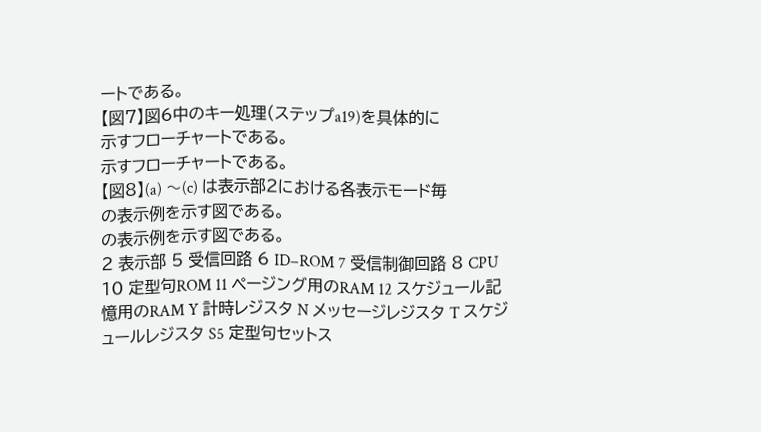ートである。
【図7】図6中のキー処理(ステップa19)を具体的に
示すフローチャートである。
示すフローチャートである。
【図8】(a) 〜(c) は表示部2における各表示モード毎
の表示例を示す図である。
の表示例を示す図である。
2 表示部 5 受信回路 6 ID−ROM 7 受信制御回路 8 CPU 10 定型句ROM 11 ページング用のRAM 12 スケジュール記憶用のRAM Y 計時レジスタ N メッセージレジスタ T スケジュールレジスタ S5 定型句セットス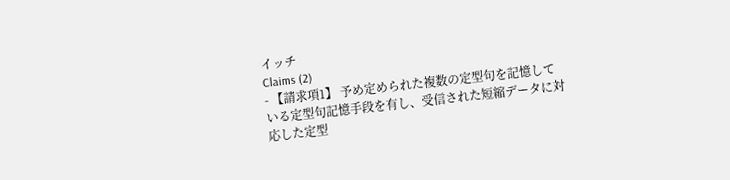イッチ
Claims (2)
- 【請求項1】 予め定められた複数の定型句を記憶して
いる定型句記憶手段を有し、受信された短縮データに対
応した定型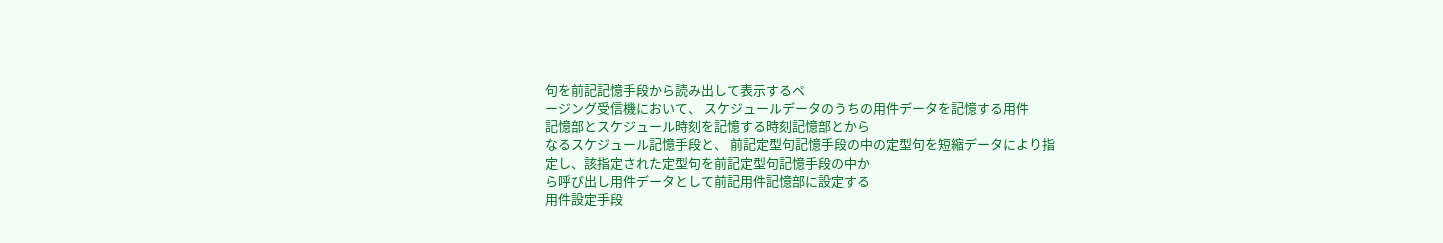句を前記記憶手段から読み出して表示するペ
ージング受信機において、 スケジュールデータのうちの用件データを記憶する用件
記憶部とスケジュール時刻を記憶する時刻記憶部とから
なるスケジュール記憶手段と、 前記定型句記憶手段の中の定型句を短縮データにより指
定し、該指定された定型句を前記定型句記憶手段の中か
ら呼び出し用件データとして前記用件記憶部に設定する
用件設定手段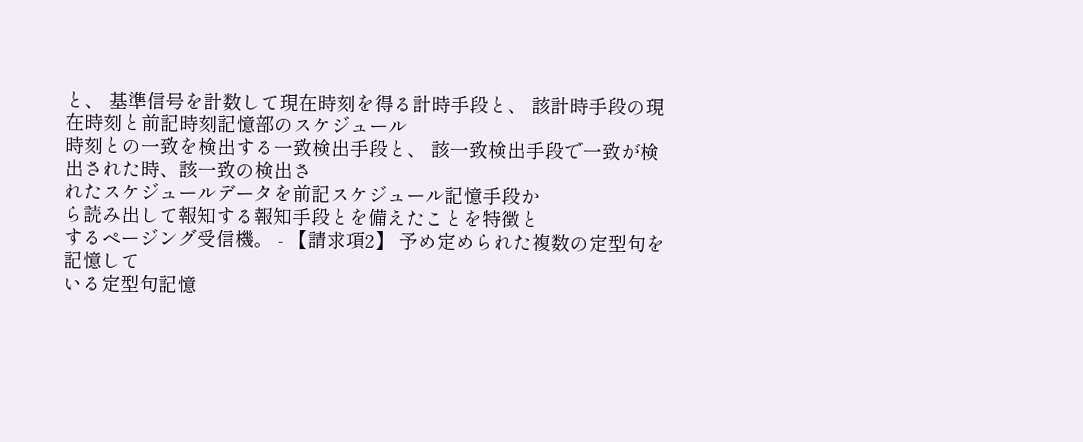と、 基準信号を計数して現在時刻を得る計時手段と、 該計時手段の現在時刻と前記時刻記憶部のスケジュール
時刻との一致を検出する一致検出手段と、 該一致検出手段で一致が検出された時、該一致の検出さ
れたスケジュールデータを前記スケジュール記憶手段か
ら読み出して報知する報知手段とを備えたことを特徴と
するページング受信機。 - 【請求項2】 予め定められた複数の定型句を記憶して
いる定型句記憶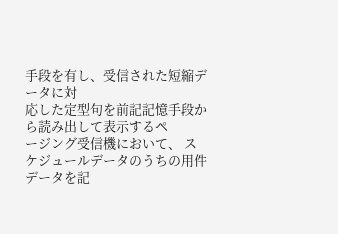手段を有し、受信された短縮データに対
応した定型句を前記記憶手段から読み出して表示するペ
ージング受信機において、 スケジュールデータのうちの用件データを記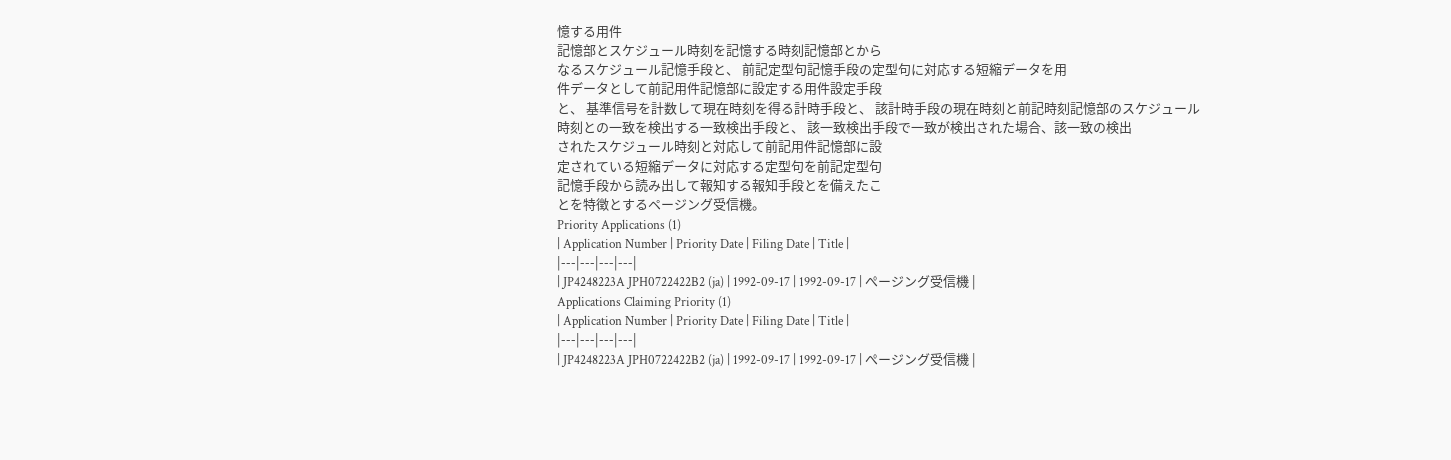憶する用件
記憶部とスケジュール時刻を記憶する時刻記憶部とから
なるスケジュール記憶手段と、 前記定型句記憶手段の定型句に対応する短縮データを用
件データとして前記用件記憶部に設定する用件設定手段
と、 基準信号を計数して現在時刻を得る計時手段と、 該計時手段の現在時刻と前記時刻記憶部のスケジュール
時刻との一致を検出する一致検出手段と、 該一致検出手段で一致が検出された場合、該一致の検出
されたスケジュール時刻と対応して前記用件記憶部に設
定されている短縮データに対応する定型句を前記定型句
記憶手段から読み出して報知する報知手段とを備えたこ
とを特徴とするページング受信機。
Priority Applications (1)
| Application Number | Priority Date | Filing Date | Title |
|---|---|---|---|
| JP4248223A JPH0722422B2 (ja) | 1992-09-17 | 1992-09-17 | ぺージング受信機 |
Applications Claiming Priority (1)
| Application Number | Priority Date | Filing Date | Title |
|---|---|---|---|
| JP4248223A JPH0722422B2 (ja) | 1992-09-17 | 1992-09-17 | ぺージング受信機 |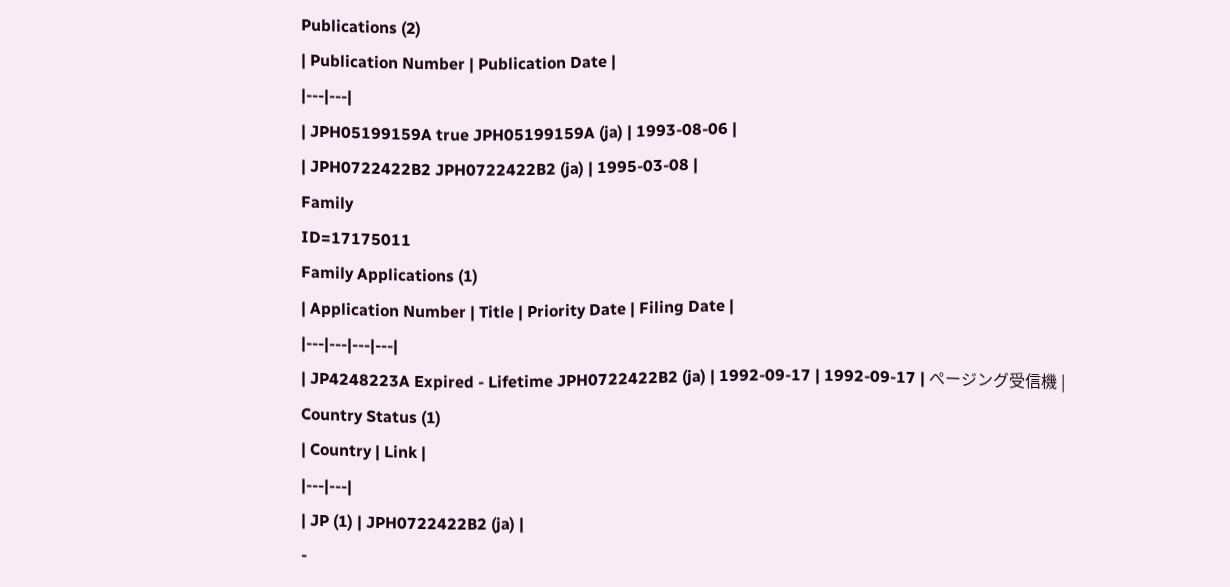Publications (2)
| Publication Number | Publication Date |
|---|---|
| JPH05199159A true JPH05199159A (ja) | 1993-08-06 |
| JPH0722422B2 JPH0722422B2 (ja) | 1995-03-08 |
Family
ID=17175011
Family Applications (1)
| Application Number | Title | Priority Date | Filing Date |
|---|---|---|---|
| JP4248223A Expired - Lifetime JPH0722422B2 (ja) | 1992-09-17 | 1992-09-17 | ぺージング受信機 |
Country Status (1)
| Country | Link |
|---|---|
| JP (1) | JPH0722422B2 (ja) |
-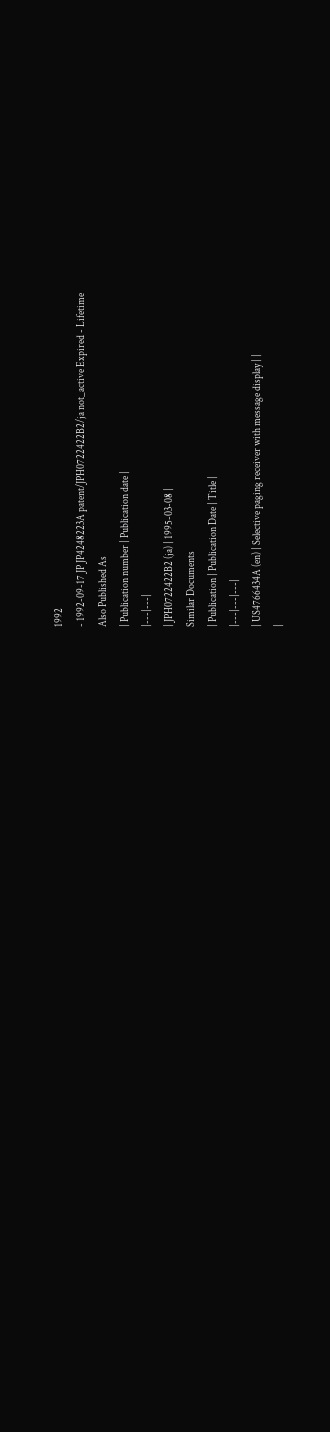1992
- 1992-09-17 JP JP4248223A patent/JPH0722422B2/ja not_active Expired - Lifetime
Also Published As
| Publication number | Publication date |
|---|---|
| JPH0722422B2 (ja) | 1995-03-08 |
Similar Documents
| Publication | Publication Date | Title |
|---|---|---|
| US4766434A (en) | Selective paging receiver with message display | |
|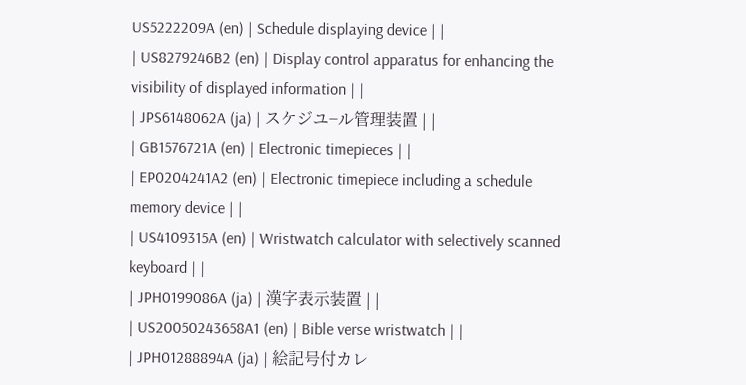US5222209A (en) | Schedule displaying device | |
| US8279246B2 (en) | Display control apparatus for enhancing the visibility of displayed information | |
| JPS6148062A (ja) | スケジユ−ル管理装置 | |
| GB1576721A (en) | Electronic timepieces | |
| EP0204241A2 (en) | Electronic timepiece including a schedule memory device | |
| US4109315A (en) | Wristwatch calculator with selectively scanned keyboard | |
| JPH0199086A (ja) | 漢字表示装置 | |
| US20050243658A1 (en) | Bible verse wristwatch | |
| JPH01288894A (ja) | 絵記号付カレ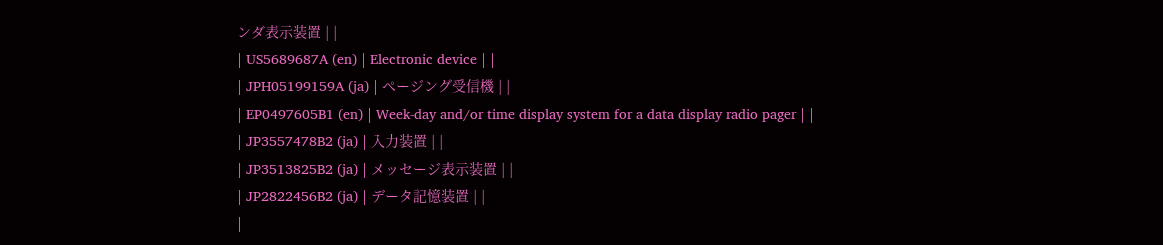ンダ表示装置 | |
| US5689687A (en) | Electronic device | |
| JPH05199159A (ja) | ぺージング受信機 | |
| EP0497605B1 (en) | Week-day and/or time display system for a data display radio pager | |
| JP3557478B2 (ja) | 入力装置 | |
| JP3513825B2 (ja) | メッセージ表示装置 | |
| JP2822456B2 (ja) | データ記憶装置 | |
|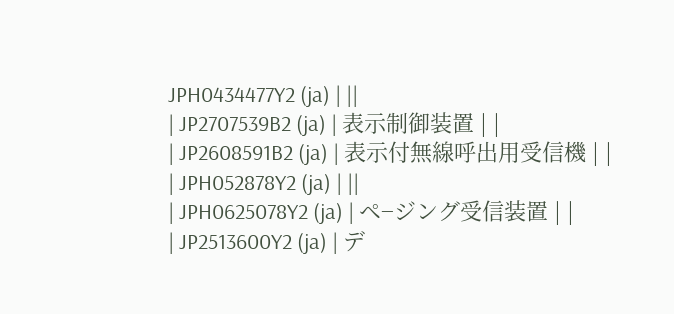JPH0434477Y2 (ja) | ||
| JP2707539B2 (ja) | 表示制御装置 | |
| JP2608591B2 (ja) | 表示付無線呼出用受信機 | |
| JPH052878Y2 (ja) | ||
| JPH0625078Y2 (ja) | ペ−ジング受信装置 | |
| JP2513600Y2 (ja) | デ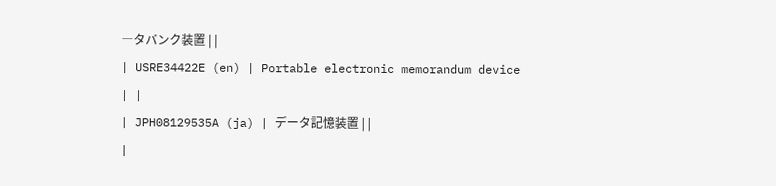―タバンク装置 | |
| USRE34422E (en) | Portable electronic memorandum device | |
| JPH08129535A (ja) | データ記憶装置 | |
|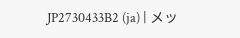JP2730433B2 (ja) | メッ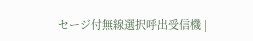セージ付無線選択呼出受信機 |